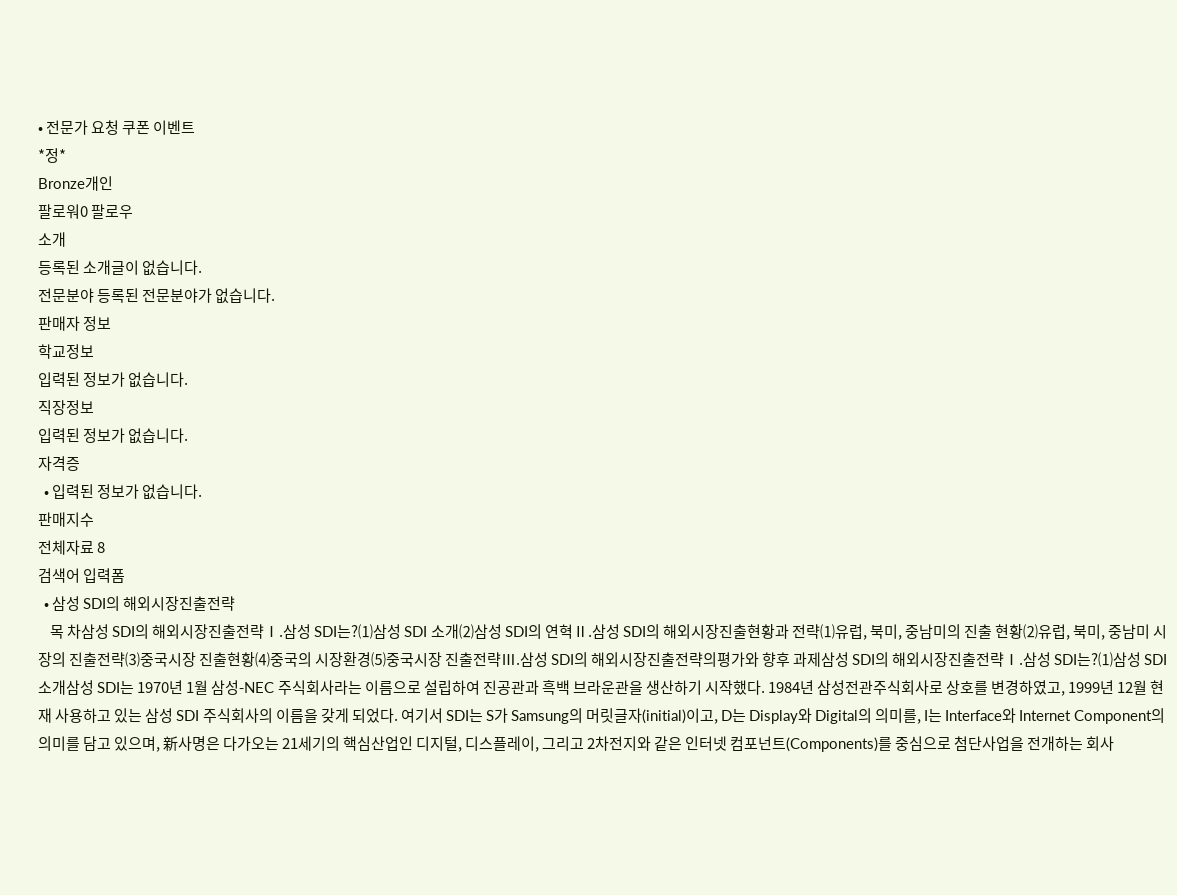• 전문가 요청 쿠폰 이벤트
*정*
Bronze개인
팔로워0 팔로우
소개
등록된 소개글이 없습니다.
전문분야 등록된 전문분야가 없습니다.
판매자 정보
학교정보
입력된 정보가 없습니다.
직장정보
입력된 정보가 없습니다.
자격증
  • 입력된 정보가 없습니다.
판매지수
전체자료 8
검색어 입력폼
  • 삼성 SDI의 해외시장진출전략
    목 차삼성 SDI의 해외시장진출전략Ⅰ.삼성 SDI는?⑴삼성 SDI 소개⑵삼성 SDI의 연혁Ⅱ.삼성 SDI의 해외시장진출현황과 전략⑴유럽, 북미, 중남미의 진출 현황⑵유럽, 북미, 중남미 시장의 진출전략⑶중국시장 진출현황⑷중국의 시장환경⑸중국시장 진출전략Ⅲ.삼성 SDI의 해외시장진출전략의평가와 향후 과제삼성 SDI의 해외시장진출전략Ⅰ.삼성 SDI는?⑴삼성 SDI 소개삼성 SDI는 1970년 1월 삼성-NEC 주식회사라는 이름으로 설립하여 진공관과 흑백 브라운관을 생산하기 시작했다. 1984년 삼성전관주식회사로 상호를 변경하였고, 1999년 12월 현재 사용하고 있는 삼성 SDI 주식회사의 이름을 갖게 되었다. 여기서 SDI는 S가 Samsung의 머릿글자(initial)이고, D는 Display와 Digital의 의미를, I는 Interface와 Internet Component의 의미를 담고 있으며, 新사명은 다가오는 21세기의 핵심산업인 디지털, 디스플레이, 그리고 2차전지와 같은 인터넷 컴포넌트(Components)를 중심으로 첨단사업을 전개하는 회사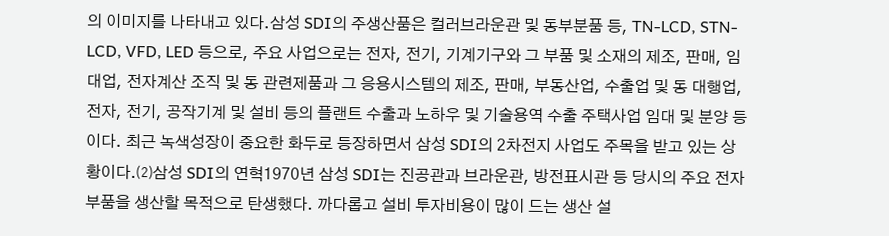의 이미지를 나타내고 있다.삼성 SDI의 주생산품은 컬러브라운관 및 동부분품 등, TN-LCD, STN-LCD, VFD, LED 등으로, 주요 사업으로는 전자, 전기, 기계기구와 그 부품 및 소재의 제조, 판매, 임대업, 전자계산 조직 및 동 관련제품과 그 응용시스템의 제조, 판매, 부동산업, 수출업 및 동 대행업, 전자, 전기, 공작기계 및 설비 등의 플랜트 수출과 노하우 및 기술용역 수출 주택사업 임대 및 분양 등이다. 최근 녹색성장이 중요한 화두로 등장하면서 삼성 SDI의 2차전지 사업도 주목을 받고 있는 상황이다.⑵삼성 SDI의 연혁1970년 삼성 SDI는 진공관과 브라운관, 방전표시관 등 당시의 주요 전자부품을 생산할 목적으로 탄생했다. 까다롭고 설비 투자비용이 많이 드는 생산 설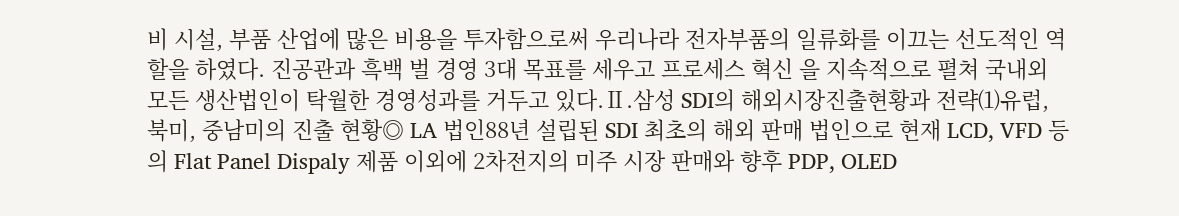비 시설, 부품 산업에 많은 비용을 투자함으로써 우리나라 전자부품의 일류화를 이끄는 선도적인 역할을 하였다. 진공관과 흑백 벌 경영 3대 목표를 세우고 프로세스 혁신 을 지속적으로 펼쳐 국내외 모든 생산법인이 탁월한 경영성과를 거두고 있다.Ⅱ.삼성 SDI의 해외시장진출현황과 전략⑴유럽, 북미, 중남미의 진출 현황◎ LA 법인88년 설립된 SDI 최초의 해외 판매 법인으로 현재 LCD, VFD 등의 Flat Panel Dispaly 제품 이외에 2차전지의 미주 시장 판매와 향후 PDP, OLED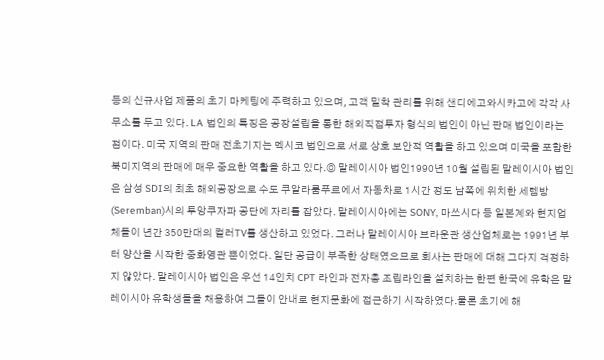등의 신규사업 제품의 초기 마케팅에 주력하고 있으며, 고객 밀착 관리를 위해 샌디에고와시카고에 각각 사무소를 두고 있다. LA 법인의 특징은 공장설립을 통한 해외직접투자 형식의 법인이 아닌 판매 법인이라는 점이다. 미국 지역의 판매 전초기지는 멕시코 법인으로 서로 상호 보안적 역활을 하고 있으며 미국을 포함한 북미지역의 판매에 매우 중요한 역활을 하고 있다.◎ 말레이시아 법인1990년 10월 설립된 말레이시아 법인은 삼성 SDI의 최초 해외공장으로 수도 쿠알라룸푸르에서 자동차로 1시간 정도 남쪽에 위치한 세렘방(Seremban)시의 투앙쿠자파 공단에 자리를 잡았다. 말레이시아에는 SONY, 마쓰시다 등 일본계와 현지업체들이 년간 350만대의 컬러TV를 생산하고 있었다. 그러나 말레이시아 브라운관 생산업체로는 1991년 부터 양산을 시작한 중화영관 뿐이었다. 일단 공급이 부족한 상태였으므로 회사는 판매에 대해 그다지 걱정하지 않았다. 말레이시아 법인은 우선 14인치 CPT 라인과 전자총 조립라인을 설치하는 한편 한국에 유학은 말레이시아 유학생들을 채용하여 그들이 안내로 현지문화에 접근하기 시작하였다.물론 초기에 해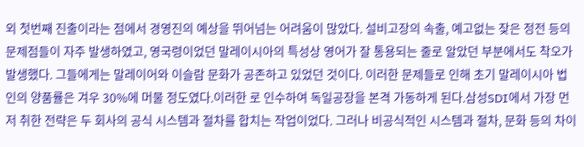외 첫번째 진출이라는 점에서 경영진의 예상을 뛰어넘는 어려움이 많았다. 설비고장의 속출, 예고없는 잦은 정전 등의 문제점들이 자주 발생하였고, 영국령이었던 말레이시아의 특성상 영어가 잘 통용되는 줄로 알았던 부분에서도 착오가 발생했다. 그들에게는 말레이어와 이슬람 문화가 공존하고 있었던 것이다. 이러한 문제들로 인해 초기 말레이시아 법인의 양품률은 겨우 30%에 머물 정도였다.이러한 로 인수하여 독일공장을 본격 가동하게 된다.삼성SDI에서 가장 먼저 취한 전략은 두 회사의 공식 시스템과 절차를 합치는 작업이었다. 그러나 비공식적인 시스템과 절차, 문화 등의 차이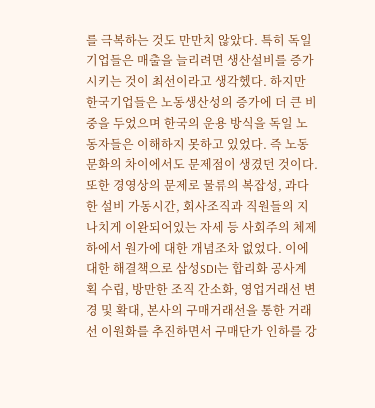를 극복하는 것도 만만치 않았다. 특히 독일 기업들은 매출을 늘리려면 생산설비를 증가시키는 것이 최선이라고 생각헸다. 하지만 한국기업들은 노동생산성의 증가에 더 큰 비중을 두었으며 한국의 운용 방식을 독일 노동자들은 이해하지 못하고 있었다. 즉 노동 문화의 차이에서도 문제점이 생겼던 것이다. 또한 경영상의 문제로 물류의 복잡성, 과다한 설비 가동시간, 회사조직과 직원들의 지나치게 이완되어있는 자세 등 사회주의 체제하에서 원가에 대한 개념조차 없었다. 이에 대한 해결책으로 삼성SDI는 합리화 공사계획 수립, 방만한 조직 간소화, 영업거래선 변경 및 확대, 본사의 구매거래선을 통한 거래선 이원화를 추진하면서 구매단가 인하를 강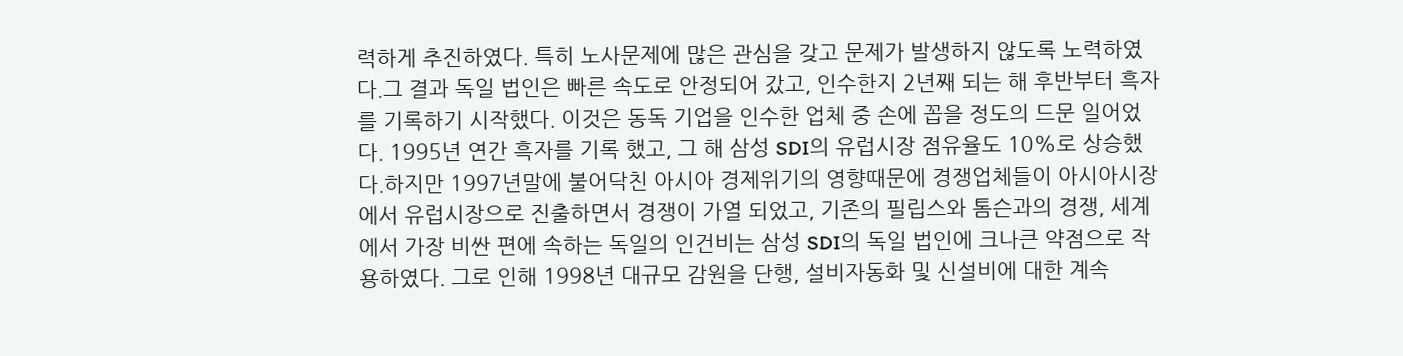력하게 추진하였다. 특히 노사문제에 많은 관심을 갖고 문제가 발생하지 않도록 노력하였다.그 결과 독일 법인은 빠른 속도로 안정되어 갔고, 인수한지 2년째 되는 해 후반부터 흑자를 기록하기 시작했다. 이것은 동독 기업을 인수한 업체 중 손에 꼽을 정도의 드문 일어었다. 1995년 연간 흑자를 기록 했고, 그 해 삼성 SDI의 유럽시장 점유율도 10%로 상승했다.하지만 1997년말에 불어닥친 아시아 경제위기의 영향때문에 경쟁업체들이 아시아시장에서 유럽시장으로 진출하면서 경쟁이 가열 되었고, 기존의 필립스와 톰슨과의 경쟁, 세계에서 가장 비싼 편에 속하는 독일의 인건비는 삼성 SDI의 독일 법인에 크나큰 약점으로 작용하였다. 그로 인해 1998년 대규모 감원을 단행, 설비자동화 및 신설비에 대한 계속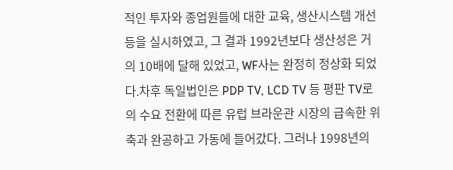적인 투자와 종업원들에 대한 교육, 생산시스템 개선 등을 실시하였고, 그 결과 1992년보다 생산성은 거의 10배에 달해 있었고, WF사는 완정히 정상화 되었다.차후 독일법인은 PDP TV, LCD TV 등 평판 TV로의 수요 전환에 따른 유럽 브라운관 시장의 급속한 위축과 완공하고 가동에 들어갔다. 그러나 1998년의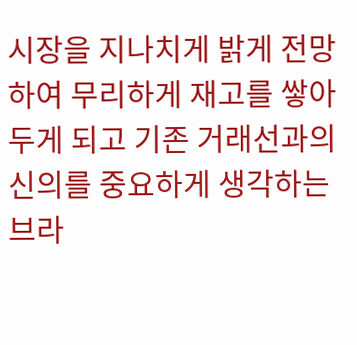시장을 지나치게 밝게 전망하여 무리하게 재고를 쌓아두게 되고 기존 거래선과의 신의를 중요하게 생각하는 브라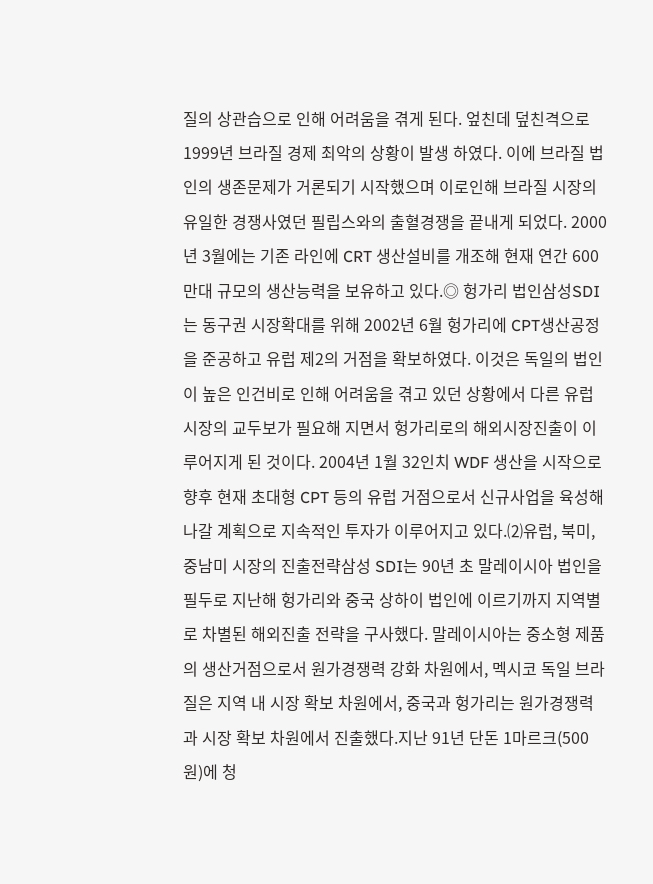질의 상관습으로 인해 어려움을 겪게 된다. 엎친데 덮친격으로 1999년 브라질 경제 최악의 상황이 발생 하였다. 이에 브라질 법인의 생존문제가 거론되기 시작했으며 이로인해 브라질 시장의 유일한 경쟁사였던 필립스와의 출혈경쟁을 끝내게 되었다. 2000년 3월에는 기존 라인에 CRT 생산설비를 개조해 현재 연간 600만대 규모의 생산능력을 보유하고 있다.◎ 헝가리 법인삼성SDI는 동구권 시장확대를 위해 2002년 6월 헝가리에 CPT생산공정을 준공하고 유럽 제2의 거점을 확보하였다. 이것은 독일의 법인이 높은 인건비로 인해 어려움을 겪고 있던 상황에서 다른 유럽시장의 교두보가 필요해 지면서 헝가리로의 해외시장진출이 이루어지게 된 것이다. 2004년 1월 32인치 WDF 생산을 시작으로 향후 현재 초대형 CPT 등의 유럽 거점으로서 신규사업을 육성해 나갈 계획으로 지속적인 투자가 이루어지고 있다.⑵유럽, 북미, 중남미 시장의 진출전략삼성 SDI는 90년 초 말레이시아 법인을 필두로 지난해 헝가리와 중국 상하이 법인에 이르기까지 지역별로 차별된 해외진출 전략을 구사했다. 말레이시아는 중소형 제품의 생산거점으로서 원가경쟁력 강화 차원에서, 멕시코 독일 브라질은 지역 내 시장 확보 차원에서, 중국과 헝가리는 원가경쟁력과 시장 확보 차원에서 진출했다.지난 91년 단돈 1마르크(500원)에 청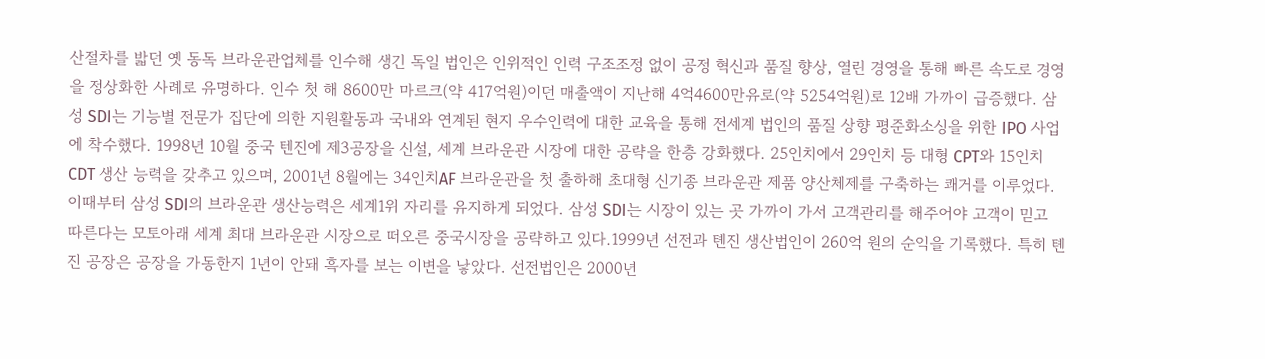산절차를 밟던 옛 동독 브라운관업체를 인수해 생긴 독일 법인은 인위적인 인력 구조조정 없이 공정 혁신과 품질 향상, 열린 경영을 통해 빠른 속도로 경영을 정상화한 사례로 유명하다. 인수 첫 해 8600만 마르크(약 417억원)이던 매출액이 지난해 4억4600만유로(약 5254억원)로 12배 가까이 급증했다. 삼성 SDI는 기능별 전문가 집단에 의한 지원활동과 국내와 연계된 현지 우수인력에 대한 교육을 통해 전세계 법인의 품질 상향 평준화소싱을 위한 IPO 사업에 착수했다. 1998년 10월 중국 텐진에 제3공장을 신설, 세계 브라운관 시장에 대한 공략을 한층 강화했다. 25인치에서 29인치 등 대형 CPT와 15인치 CDT 생산 능력을 갖추고 있으며, 2001년 8월에는 34인치AF 브라운관을 첫 출하해 초대형 신기종 브라운관 제품 양산체제를 구축하는 쾌거를 이루었다. 이때부터 삼성 SDI의 브라운관 생산능력은 세계1위 자리를 유지하게 되었다. 삼성 SDI는 시장이 있는 곳 가까이 가서 고객관리를 해주어야 고객이 믿고 따른다는 모토아래 세계 최대 브라운관 시장으로 떠오른 중국시장을 공략하고 있다.1999년 선전과 톈진 생산법인이 260억 원의 순익을 기록했다. 특히 톈진 공장은 공장을 가동한지 1년이 안돼 흑자를 보는 이변을 낳았다. 선전법인은 2000년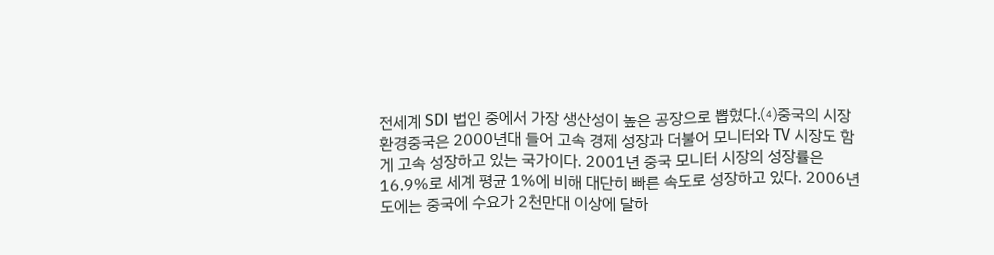전세계 SDI 법인 중에서 가장 생산성이 높은 공장으로 뽑혔다.⑷중국의 시장환경중국은 2000년대 들어 고속 경제 성장과 더불어 모니터와 TV 시장도 함게 고속 성장하고 있는 국가이다. 2001년 중국 모니터 시장의 성장률은 16.9%로 세계 평균 1%에 비해 대단히 빠른 속도로 성장하고 있다. 2006년도에는 중국에 수요가 2천만대 이상에 달하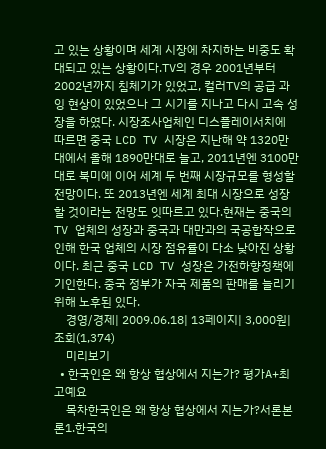고 있는 상황이며 세계 시장에 차지하는 비중도 확대되고 있는 상황이다.TV의 경우 2001년부터 2002년까지 침체기가 있었고, 컬러TV의 공급 과잉 현상이 있었으나 그 시기를 지나고 다시 고속 성장을 하였다. 시장조사업체인 디스플레이서치에 따르면 중국 LCD TV 시장은 지난해 약 1320만대에서 올해 1890만대로 늘고, 2011년엔 3100만대로 북미에 이어 세계 두 번째 시장규모를 형성할 전망이다. 또 2013년엔 세계 최대 시장으로 성장할 것이라는 전망도 잇따르고 있다.현재는 중국의 TV 업체의 성장과 중국과 대만과의 국공합작으로 인해 한국 업체의 시장 점유률이 다소 낮아진 상황이다. 최근 중국 LCD TV 성장은 가전하향정책에 기인한다. 중국 정부가 자국 제품의 판매를 늘리기 위해 노후된 있다.
    경영/경제| 2009.06.18| 13페이지| 3,000원| 조회(1,374)
    미리보기
  • 한국인은 왜 항상 협상에서 지는가? 평가A+최고예요
    목차한국인은 왜 항상 협상에서 지는가?서론본론1.한국의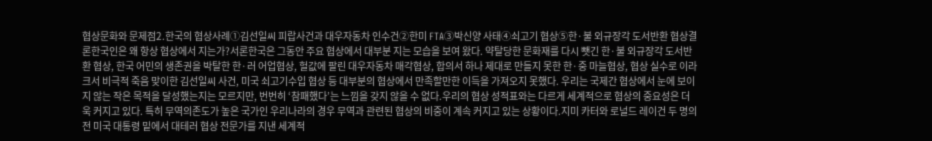협상문화와 문제점2.한국의 협상사례①김선일씨 피랍사건과 대우자동차 인수건②한미 FTA③박신양 사태④쇠고기 협상⑤한·불 외규장각 도서반환 협상결론한국인은 왜 항상 협상에서 지는가?서론한국은 그동안 주요 협상에서 대부분 지는 모습을 보여 왔다. 약탈당한 문화재를 다시 뺏긴 한·불 외규장각 도서반환 협상, 한국 어민의 생존권을 박탈한 한·러 어업협상, 헐값에 팔린 대우자동차 매각협상, 합의서 하나 제대로 만들지 못한 한·중 마늘협상, 협상 실수로 이라크서 비극적 죽음 맞이한 김선일씨 사건, 미국 쇠고기수입 협상 등 대부분의 협상에서 만족할만한 이득을 가져오지 못했다. 우리는 국제간 협상에서 눈에 보이지 않는 작은 목적을 달성했는지는 모르지만, 번번히 ‘참패했다’는 느낌을 갖지 않을 수 없다.우리의 협상 성적표와는 다르게 세계적으로 협상의 중요성은 더욱 커지고 있다. 특히 무역의존도가 높은 국가인 우리나라의 경우 무역과 관련된 협상의 비중이 계속 커지고 있는 상황이다.지미 카터와 로널드 레이건 두 명의 전 미국 대통령 밑에서 대테러 협상 전문가를 지낸 세계적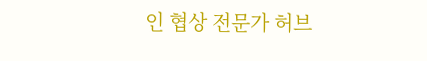인 협상 전문가 허브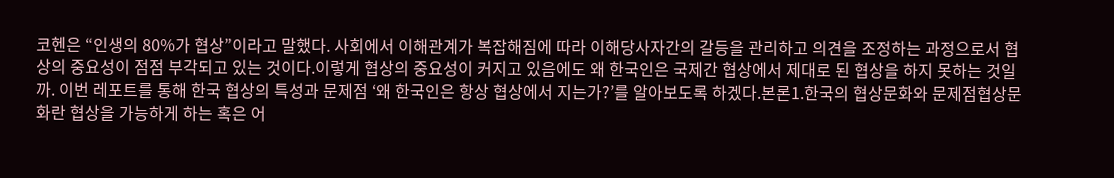코헨은 “인생의 80%가 협상”이라고 말했다. 사회에서 이해관계가 복잡해짐에 따라 이해당사자간의 갈등을 관리하고 의견을 조정하는 과정으로서 협상의 중요성이 점점 부각되고 있는 것이다.이렇게 협상의 중요성이 커지고 있음에도 왜 한국인은 국제간 협상에서 제대로 된 협상을 하지 못하는 것일까. 이번 레포트를 통해 한국 협상의 특성과 문제점 ‘왜 한국인은 항상 협상에서 지는가?’를 알아보도록 하겠다.본론1.한국의 협상문화와 문제점협상문화란 협상을 가능하게 하는 혹은 어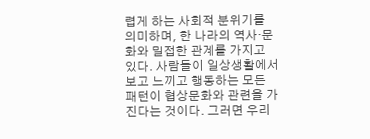렵게 하는 사회적 분위기를 의미하며, 한 나라의 역사·문화와 밀접한 관계를 가지고 있다. 사람들이 일상생활에서 보고 느끼고 행동하는 모든 패턴이 협상문화와 관련을 가진다는 것이다. 그러면 우리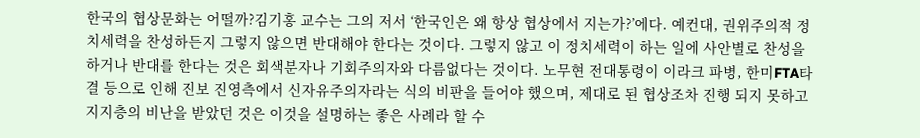한국의 협상문화는 어떨까?김기홍 교수는 그의 저서 ‘한국인은 왜 항상 협상에서 지는가?’에다. 예컨대, 권위주의적 정치세력을 찬성하든지 그렇지 않으면 반대해야 한다는 것이다. 그렇지 않고 이 정치세력이 하는 일에 사안별로 찬성을 하거나 반대를 한다는 것은 회색분자나 기회주의자와 다름없다는 것이다. 노무현 전대통령이 이라크 파병, 한미FTA타결 등으로 인해 진보 진영측에서 신자유주의자라는 식의 비판을 들어야 했으며, 제대로 된 협상조차 진행 되지 못하고 지지층의 비난을 받았던 것은 이것을 설명하는 좋은 사례라 할 수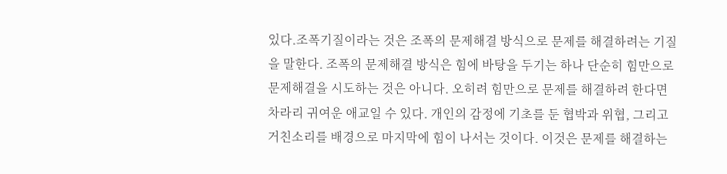있다.조폭기질이라는 것은 조폭의 문제해결 방식으로 문제를 해결하려는 기질을 말한다. 조폭의 문제해결 방식은 힘에 바탕을 두기는 하나 단순히 힘만으로 문제해결을 시도하는 것은 아니다. 오히려 힘만으로 문제를 해결하려 한다면 차라리 귀여운 애교일 수 있다. 개인의 감정에 기초를 둔 협박과 위협, 그리고 거친소리를 배경으로 마지막에 힘이 나서는 것이다. 이것은 문제를 해결하는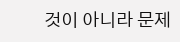것이 아니라 문제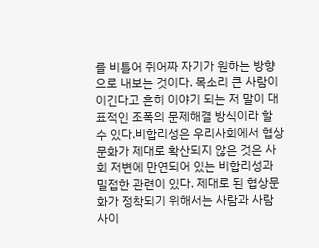를 비틀어 쥐어짜 자기가 원하는 방향으로 내보는 것이다. 목소리 큰 사람이 이긴다고 흔히 이야기 되는 저 말이 대표적인 조폭의 문제해결 방식이라 할 수 있다.비합리성은 우리사회에서 협상문화가 제대로 확산되지 않은 것은 사회 저변에 만연되어 있는 비합리성과 밀접한 관련이 있다. 제대로 된 협상문화가 정착되기 위해서는 사람과 사람 사이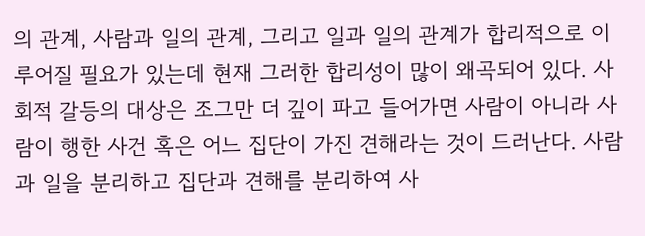의 관계, 사람과 일의 관계, 그리고 일과 일의 관계가 합리적으로 이루어질 필요가 있는데 현재 그러한 합리성이 많이 왜곡되어 있다. 사회적 갈등의 대상은 조그만 더 깊이 파고 들어가면 사람이 아니라 사람이 행한 사건 혹은 어느 집단이 가진 견해라는 것이 드러난다. 사람과 일을 분리하고 집단과 견해를 분리하여 사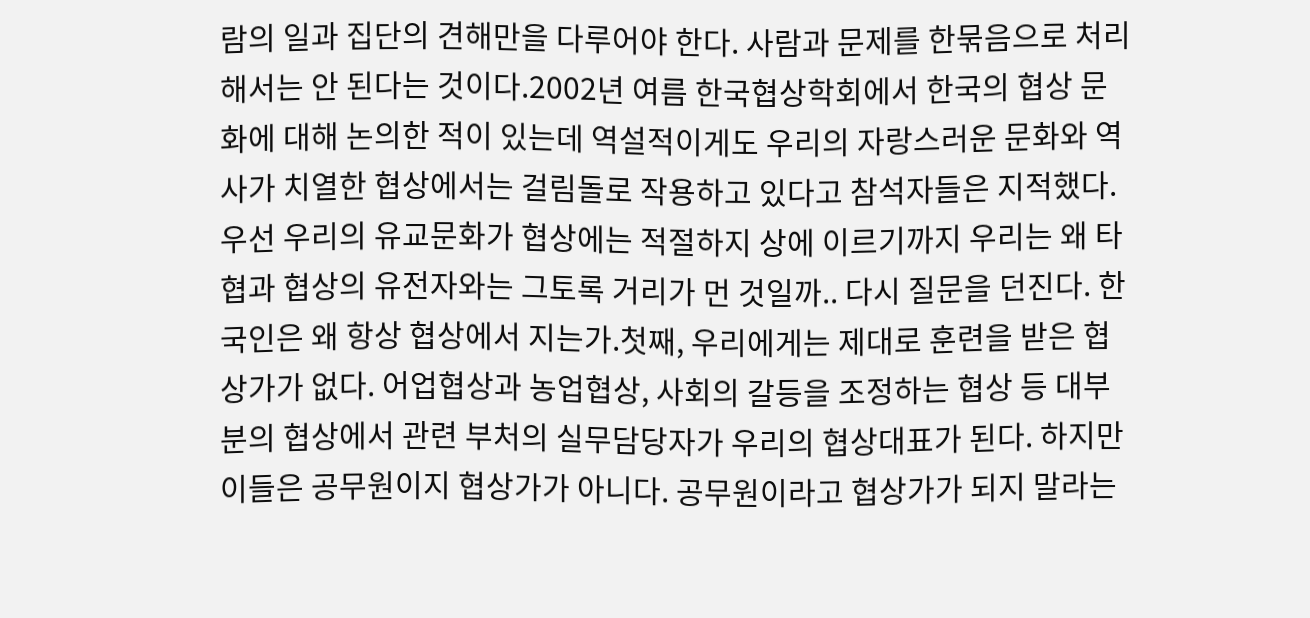람의 일과 집단의 견해만을 다루어야 한다. 사람과 문제를 한묶음으로 처리해서는 안 된다는 것이다.2002년 여름 한국협상학회에서 한국의 협상 문화에 대해 논의한 적이 있는데 역설적이게도 우리의 자랑스러운 문화와 역사가 치열한 협상에서는 걸림돌로 작용하고 있다고 참석자들은 지적했다. 우선 우리의 유교문화가 협상에는 적절하지 상에 이르기까지 우리는 왜 타협과 협상의 유전자와는 그토록 거리가 먼 것일까.. 다시 질문을 던진다. 한국인은 왜 항상 협상에서 지는가.첫째, 우리에게는 제대로 훈련을 받은 협상가가 없다. 어업협상과 농업협상, 사회의 갈등을 조정하는 협상 등 대부분의 협상에서 관련 부처의 실무담당자가 우리의 협상대표가 된다. 하지만 이들은 공무원이지 협상가가 아니다. 공무원이라고 협상가가 되지 말라는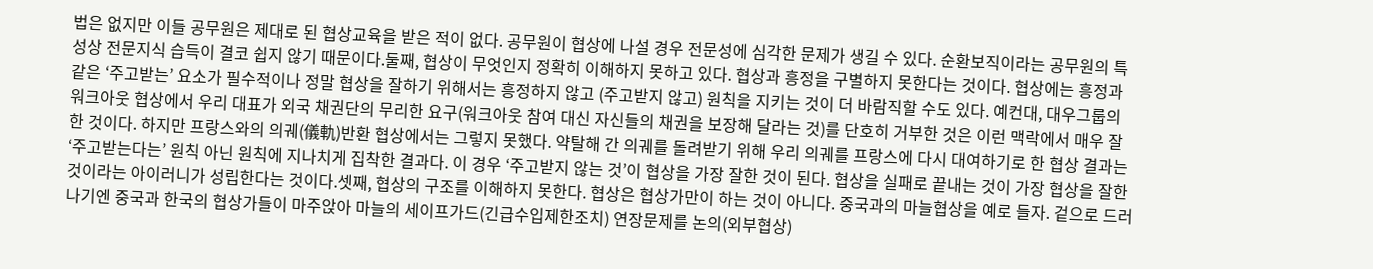법은 없지만 이들 공무원은 제대로 된 협상교육을 받은 적이 없다. 공무원이 협상에 나설 경우 전문성에 심각한 문제가 생길 수 있다. 순환보직이라는 공무원의 특성상 전문지식 습득이 결코 쉽지 않기 때문이다.둘째, 협상이 무엇인지 정확히 이해하지 못하고 있다. 협상과 흥정을 구별하지 못한다는 것이다. 협상에는 흥정과 같은 ‘주고받는’ 요소가 필수적이나 정말 협상을 잘하기 위해서는 흥정하지 않고 (주고받지 않고) 원칙을 지키는 것이 더 바람직할 수도 있다. 예컨대, 대우그룹의 워크아웃 협상에서 우리 대표가 외국 채권단의 무리한 요구(워크아웃 참여 대신 자신들의 채권을 보장해 달라는 것)를 단호히 거부한 것은 이런 맥락에서 매우 잘한 것이다. 하지만 프랑스와의 의궤(儀軌)반환 협상에서는 그렇지 못했다. 약탈해 간 의궤를 돌려받기 위해 우리 의궤를 프랑스에 다시 대여하기로 한 협상 결과는 ‘주고받는다는’ 원칙 아닌 원칙에 지나치게 집착한 결과다. 이 경우 ‘주고받지 않는 것’이 협상을 가장 잘한 것이 된다. 협상을 실패로 끝내는 것이 가장 협상을 잘한 것이라는 아이러니가 성립한다는 것이다.셋째, 협상의 구조를 이해하지 못한다. 협상은 협상가만이 하는 것이 아니다. 중국과의 마늘협상을 예로 들자. 겉으로 드러나기엔 중국과 한국의 협상가들이 마주앉아 마늘의 세이프가드(긴급수입제한조치) 연장문제를 논의(외부협상)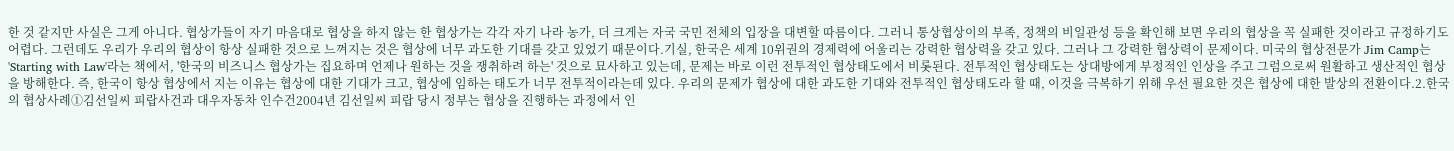한 것 같지만 사실은 그게 아니다. 협상가들이 자기 마음대로 협상을 하지 않는 한 협상가는 각각 자기 나라 농가, 더 크게는 자국 국민 전체의 입장을 대변할 따름이다. 그러니 통상협상이의 부족, 정책의 비일관성 등을 확인해 보면 우리의 협상을 꼭 실패한 것이라고 규정하기도 어렵다. 그런데도 우리가 우리의 협상이 항상 실패한 것으로 느껴지는 것은 협상에 너무 과도한 기대를 갖고 있었기 때문이다.기실, 한국은 세계 10위권의 경제력에 어울리는 강력한 협상력을 갖고 있다. 그러나 그 강력한 협상력이 문제이다. 미국의 협상전문가 Jim Camp는 'Starting with Law'라는 책에서, '한국의 비즈니스 협상가는 집요하며 언제나 원하는 것을 쟁취하려 하는' 것으로 묘사하고 있는데, 문제는 바로 이런 전투적인 협상태도에서 비롯된다. 전투적인 협상태도는 상대방에게 부정적인 인상을 주고 그럼으로써 원활하고 생산적인 협상을 방해한다. 즉, 한국이 항상 협상에서 지는 이유는 협상에 대한 기대가 크고, 협상에 임하는 태도가 너무 전투적이라는데 있다. 우리의 문제가 협상에 대한 과도한 기대와 전투적인 협상태도라 할 때, 이것을 극복하기 위해 우선 필요한 것은 협상에 대한 발상의 전환이다.2.한국의 협상사례①김선일씨 피랍사건과 대우자동차 인수건2004년 김선일씨 피랍 당시 정부는 협상을 진행하는 과정에서 인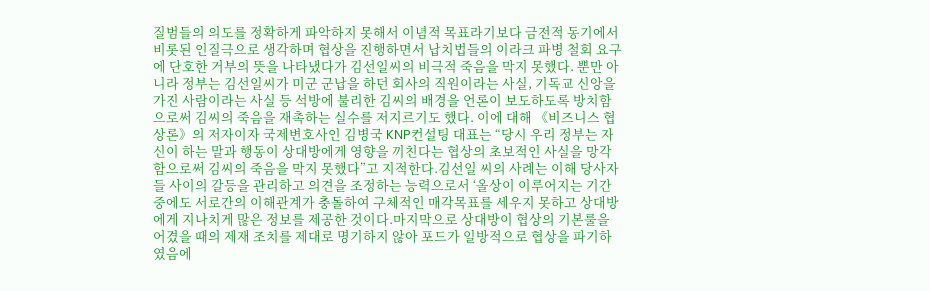질범들의 의도를 정확하게 파악하지 못해서 이념적 목표라기보다 금전적 동기에서 비롯된 인질극으로 생각하며 협상을 진행하면서 납치법들의 이라크 파병 철회 요구에 단호한 거부의 뜻을 나타냈다가 김선일씨의 비극적 죽음을 막지 못했다. 뿐만 아니라 정부는 김선일씨가 미군 군납을 하던 회사의 직원이라는 사실, 기독교 신앙을 가진 사람이라는 사실 등 석방에 불리한 김씨의 배경을 언론이 보도하도록 방치함으로써 김씨의 죽음을 재촉하는 실수를 저지르기도 했다. 이에 대해 《비즈니스 협상론》의 저자이자 국제변호사인 김병국 KNP컨설팅 대표는 “당시 우리 정부는 자신이 하는 말과 행동이 상대방에게 영향을 끼친다는 협상의 초보적인 사실을 망각함으로써 김씨의 죽음을 막지 못했다”고 지적한다.김선일 씨의 사례는 이해 당사자들 사이의 갈등을 관리하고 의견을 조정하는 능력으로서 ‘올상이 이루어지는 기간 중에도 서로간의 이해관계가 충돌하여 구체적인 매각목표를 세우지 못하고 상대방에게 지나치게 많은 정보를 제공한 것이다.마지막으로 상대방이 협상의 기본룰을 어겼을 때의 제재 조치를 제대로 명기하지 않아 포드가 일방적으로 협상을 파기하였음에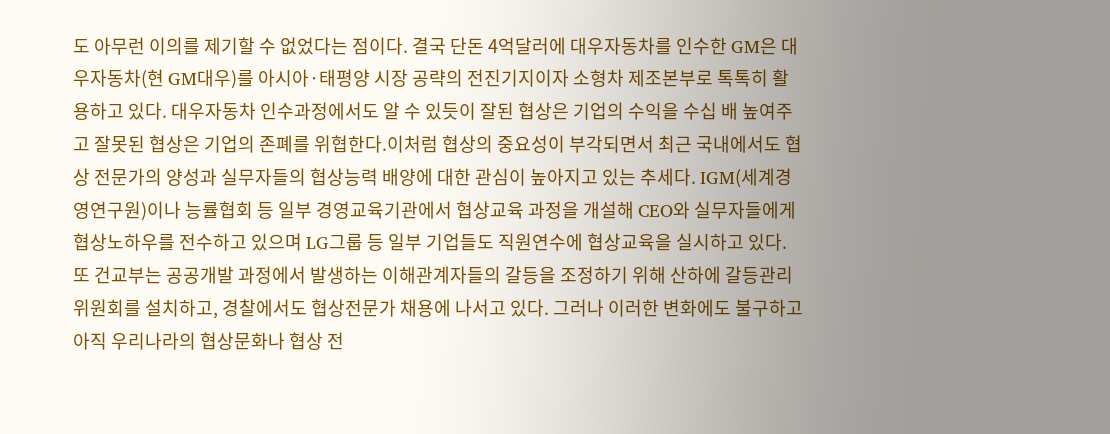도 아무런 이의를 제기할 수 없었다는 점이다. 결국 단돈 4억달러에 대우자동차를 인수한 GM은 대우자동차(현 GM대우)를 아시아·태평양 시장 공략의 전진기지이자 소형차 제조본부로 톡톡히 활용하고 있다. 대우자동차 인수과정에서도 알 수 있듯이 잘된 협상은 기업의 수익을 수십 배 높여주고 잘못된 협상은 기업의 존폐를 위협한다.이처럼 협상의 중요성이 부각되면서 최근 국내에서도 협상 전문가의 양성과 실무자들의 협상능력 배양에 대한 관심이 높아지고 있는 추세다. IGM(세계경영연구원)이나 능률협회 등 일부 경영교육기관에서 협상교육 과정을 개설해 CEO와 실무자들에게 협상노하우를 전수하고 있으며 LG그룹 등 일부 기업들도 직원연수에 협상교육을 실시하고 있다. 또 건교부는 공공개발 과정에서 발생하는 이해관계자들의 갈등을 조정하기 위해 산하에 갈등관리위원회를 설치하고, 경찰에서도 협상전문가 채용에 나서고 있다. 그러나 이러한 변화에도 불구하고 아직 우리나라의 협상문화나 협상 전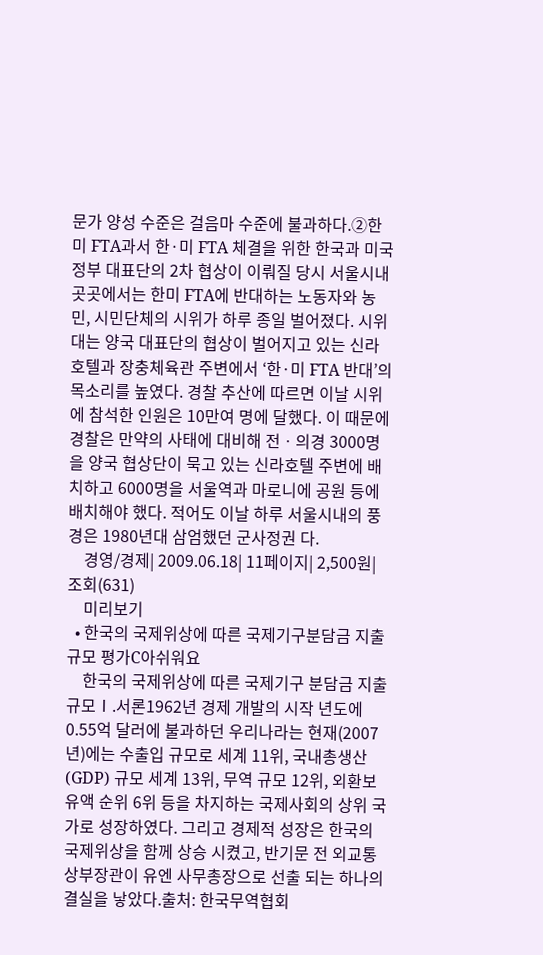문가 양성 수준은 걸음마 수준에 불과하다.②한미 FTA과서 한·미 FTA 체결을 위한 한국과 미국 정부 대표단의 2차 협상이 이뤄질 당시 서울시내 곳곳에서는 한미 FTA에 반대하는 노동자와 농민, 시민단체의 시위가 하루 종일 벌어졌다. 시위대는 양국 대표단의 협상이 벌어지고 있는 신라호텔과 장충체육관 주변에서 ‘한·미 FTA 반대’의 목소리를 높였다. 경찰 추산에 따르면 이날 시위에 참석한 인원은 10만여 명에 달했다. 이 때문에 경찰은 만약의 사태에 대비해 전ㆍ의경 3000명을 양국 협상단이 묵고 있는 신라호텔 주변에 배치하고 6000명을 서울역과 마로니에 공원 등에 배치해야 했다. 적어도 이날 하루 서울시내의 풍경은 1980년대 삼엄했던 군사정권 다.
    경영/경제| 2009.06.18| 11페이지| 2,500원| 조회(631)
    미리보기
  • 한국의 국제위상에 따른 국제기구분담금 지출규모 평가C아쉬워요
    한국의 국제위상에 따른 국제기구 분담금 지출규모Ⅰ.서론1962년 경제 개발의 시작 년도에 0.55억 달러에 불과하던 우리나라는 현재(2007년)에는 수출입 규모로 세계 11위, 국내총생산(GDP) 규모 세계 13위, 무역 규모 12위, 외환보유액 순위 6위 등을 차지하는 국제사회의 상위 국가로 성장하였다. 그리고 경제적 성장은 한국의 국제위상을 함께 상승 시켰고, 반기문 전 외교통상부장관이 유엔 사무총장으로 선출 되는 하나의 결실을 낳았다.출처: 한국무역협회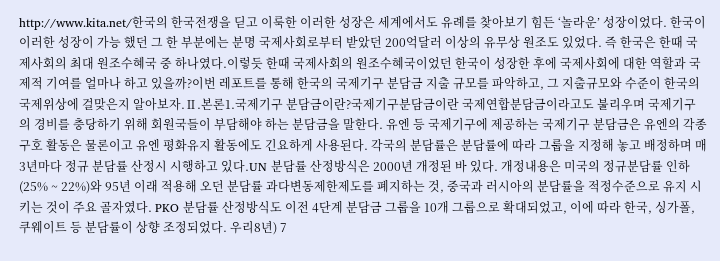http://www.kita.net/한국의 한국전쟁을 딛고 이룩한 이러한 성장은 세계에서도 유례를 찾아보기 힘든 ‘놀라운’ 성장이었다. 한국이 이러한 성장이 가능 했던 그 한 부분에는 분명 국제사회로부터 받았던 200억달러 이상의 유무상 원조도 있었다. 즉 한국은 한때 국제사회의 최대 원조수혜국 중 하나였다.이렇듯 한때 국제사회의 원조수혜국이었던 한국이 성장한 후에 국제사회에 대한 역할과 국제적 기여를 얼마나 하고 있을까?이번 레포트를 통해 한국의 국제기구 분담금 지출 규모를 파악하고, 그 지출규모와 수준이 한국의 국제위상에 걸맞은지 알아보자.Ⅱ.본론1.국제기구 분담금이란?국제기구분담금이란 국제연합분담금이라고도 불리우며 국제기구의 경비를 충당하기 위해 회원국들이 부담해야 하는 분담금을 말한다. 유엔 등 국제기구에 제공하는 국제기구 분담금은 유엔의 각종 구호 활동은 물론이고 유엔 평화유지 활동에도 긴요하게 사용된다. 각국의 분담률은 분담률에 따라 그룹을 지정해 놓고 배정하며 매 3년마다 정규 분담률 산정시 시행하고 있다.UN 분담률 산정방식은 2000년 개정된 바 있다. 개정내용은 미국의 정규분담률 인하(25% ~ 22%)와 95년 이래 적용해 오던 분담률 과다변동제한제도를 폐지하는 것, 중국과 러시아의 분담률을 적정수준으로 유지 시키는 것이 주요 골자였다. PKO 분담률 산정방식도 이전 4단계 분담금 그룹을 10개 그룹으로 확대되었고, 이에 따라 한국, 싱가폴, 쿠웨이트 등 분담률이 상향 조정되었다. 우리8년) 7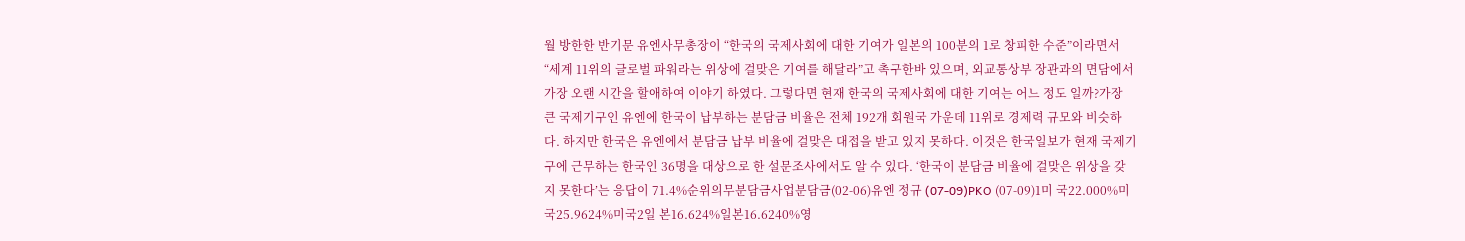월 방한한 반기문 유엔사무총장이 “한국의 국제사회에 대한 기여가 일본의 100분의 1로 창피한 수준”이라면서 “세계 11위의 글로벌 파워라는 위상에 걸맞은 기여를 해달라”고 촉구한바 있으며, 외교통상부 장관과의 면담에서 가장 오랜 시간을 할애하여 이야기 하였다. 그렇다면 현재 한국의 국제사회에 대한 기여는 어느 정도 일까?가장 큰 국제기구인 유엔에 한국이 납부하는 분담금 비율은 전체 192개 회원국 가운데 11위로 경제력 규모와 비슷하다. 하지만 한국은 유엔에서 분담금 납부 비율에 걸맞은 대접을 받고 있지 못하다. 이것은 한국일보가 현재 국제기구에 근무하는 한국인 36명을 대상으로 한 설문조사에서도 알 수 있다. ‘한국이 분담금 비율에 걸맞은 위상을 갖지 못한다’는 응답이 71.4%순위의무분담금사업분담금(02-06)유엔 정규 (07-09)PKO (07-09)1미 국22.000%미국25.9624%미국2일 본16.624%일본16.6240%영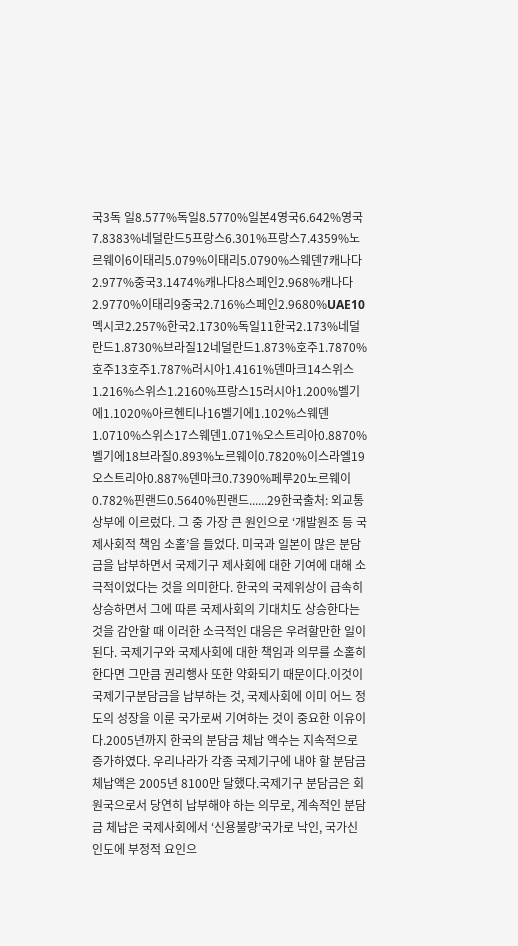국3독 일8.577%독일8.5770%일본4영국6.642%영국7.8383%네덜란드5프랑스6.301%프랑스7.4359%노르웨이6이태리5.079%이태리5.0790%스웨덴7캐나다2.977%중국3.1474%캐나다8스페인2.968%캐나다2.9770%이태리9중국2.716%스페인2.9680%UAE10멕시코2.257%한국2.1730%독일11한국2.173%네덜란드1.8730%브라질12네덜란드1.873%호주1.7870%호주13호주1.787%러시아1.4161%덴마크14스위스1.216%스위스1.2160%프랑스15러시아1.200%벨기에1.1020%아르헨티나16벨기에1.102%스웨덴1.0710%스위스17스웨덴1.071%오스트리아0.8870%벨기에18브라질0.893%노르웨이0.7820%이스라엘19오스트리아0.887%덴마크0.7390%페루20노르웨이0.782%핀랜드0.5640%핀랜드......29한국출처: 외교통상부에 이르렀다. 그 중 가장 큰 원인으로 ‘개발원조 등 국제사회적 책임 소홀’을 들었다. 미국과 일본이 많은 분담금을 납부하면서 국제기구 제사회에 대한 기여에 대해 소극적이었다는 것을 의미한다. 한국의 국제위상이 급속히 상승하면서 그에 따른 국제사회의 기대치도 상승한다는 것을 감안할 때 이러한 소극적인 대응은 우려할만한 일이 된다. 국제기구와 국제사회에 대한 책임과 의무를 소홀히 한다면 그만큼 권리행사 또한 약화되기 때문이다.이것이 국제기구분담금을 납부하는 것, 국제사회에 이미 어느 정도의 성장을 이룬 국가로써 기여하는 것이 중요한 이유이다.2005년까지 한국의 분담금 체납 액수는 지속적으로 증가하였다. 우리나라가 각종 국제기구에 내야 할 분담금 체납액은 2005년 8100만 달했다.국제기구 분담금은 회원국으로서 당연히 납부해야 하는 의무로, 계속적인 분담금 체납은 국제사회에서 ‘신용불량’국가로 낙인, 국가신인도에 부정적 요인으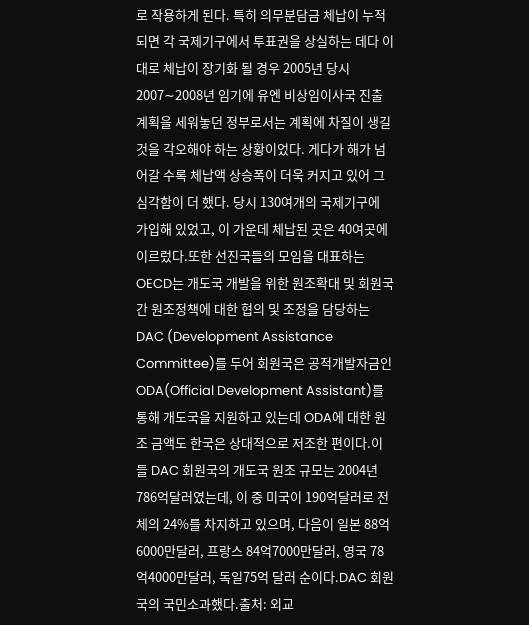로 작용하게 된다. 특히 의무분담금 체납이 누적되면 각 국제기구에서 투표권을 상실하는 데다 이대로 체납이 장기화 될 경우 2005년 당시 2007∼2008년 임기에 유엔 비상임이사국 진출 계획을 세워놓던 정부로서는 계획에 차질이 생길 것을 각오해야 하는 상황이었다. 게다가 해가 넘어갈 수록 체납액 상승폭이 더욱 커지고 있어 그 심각함이 더 했다. 당시 130여개의 국제기구에 가입해 있었고, 이 가운데 체납된 곳은 40여곳에 이르렀다.또한 선진국들의 모임을 대표하는 OECD는 개도국 개발을 위한 원조확대 및 회원국 간 원조정책에 대한 협의 및 조정을 담당하는 DAC (Development Assistance Committee)를 두어 회원국은 공적개발자금인 ODA(Official Development Assistant)를 통해 개도국을 지원하고 있는데 ODA에 대한 원조 금액도 한국은 상대적으로 저조한 편이다.이들 DAC 회원국의 개도국 원조 규모는 2004년 786억달러였는데, 이 중 미국이 190억달러로 전체의 24%를 차지하고 있으며, 다음이 일본 88억6000만달러, 프랑스 84억7000만달러, 영국 78억4000만달러, 독일75억 달러 순이다.DAC 회원국의 국민소과했다.출처: 외교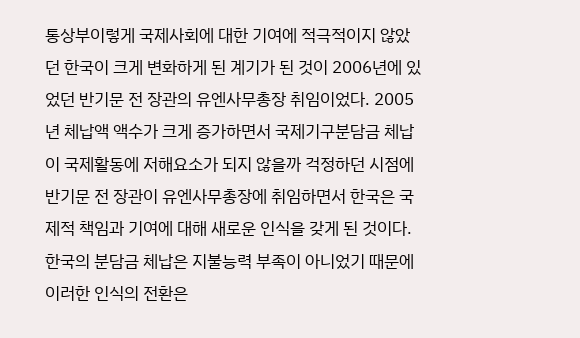통상부이렇게 국제사회에 대한 기여에 적극적이지 않았던 한국이 크게 변화하게 된 계기가 된 것이 2006년에 있었던 반기문 전 장관의 유엔사무총장 취임이었다. 2005년 체납액 액수가 크게 증가하면서 국제기구분담금 체납이 국제활동에 저해요소가 되지 않을까 걱정하던 시점에 반기문 전 장관이 유엔사무총장에 취임하면서 한국은 국제적 책임과 기여에 대해 새로운 인식을 갖게 된 것이다.한국의 분담금 체납은 지불능력 부족이 아니었기 때문에 이러한 인식의 전환은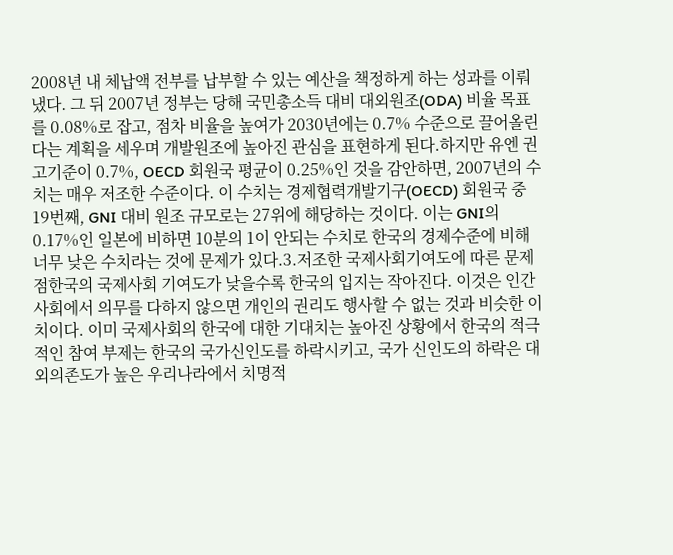2008년 내 체납액 전부를 납부할 수 있는 예산을 책정하게 하는 성과를 이뤄냈다. 그 뒤 2007년 정부는 당해 국민총소득 대비 대외원조(ODA) 비율 목표를 0.08%로 잡고, 점차 비율을 높여가 2030년에는 0.7% 수준으로 끌어올린다는 계획을 세우며 개발원조에 높아진 관심을 표현하게 된다.하지만 유엔 권고기준이 0.7%, OECD 회원국 평균이 0.25%인 것을 감안하면, 2007년의 수치는 매우 저조한 수준이다. 이 수치는 경제협력개발기구(OECD) 회원국 중 19번째, GNI 대비 원조 규모로는 27위에 해당하는 것이다. 이는 GNI의 0.17%인 일본에 비하면 10분의 1이 안되는 수치로 한국의 경제수준에 비해 너무 낮은 수치라는 것에 문제가 있다.3.저조한 국제사회기여도에 따른 문제점한국의 국제사회 기여도가 낮을수록 한국의 입지는 작아진다. 이것은 인간사회에서 의무를 다하지 않으면 개인의 권리도 행사할 수 없는 것과 비슷한 이치이다. 이미 국제사회의 한국에 대한 기대치는 높아진 상황에서 한국의 적극적인 참여 부제는 한국의 국가신인도를 하락시키고, 국가 신인도의 하락은 대외의존도가 높은 우리나라에서 치명적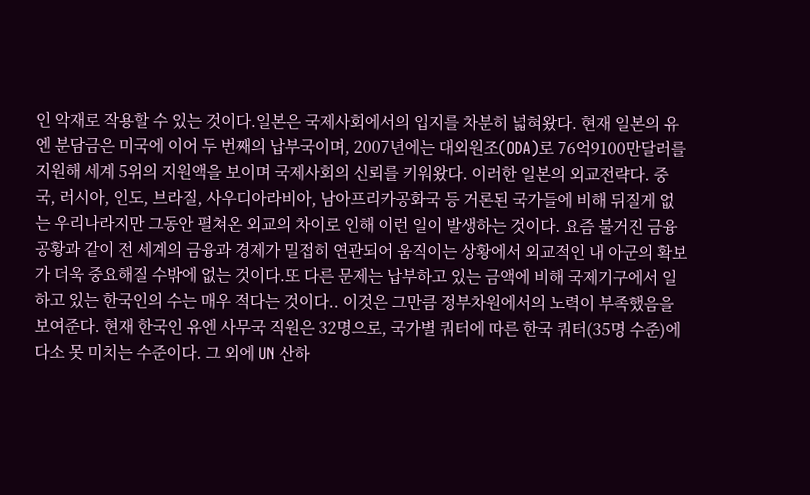인 악재로 작용할 수 있는 것이다.일본은 국제사회에서의 입지를 차분히 넓혀왔다. 현재 일본의 유엔 분담금은 미국에 이어 두 번째의 납부국이며, 2007년에는 대외원조(ODA)로 76억9100만달러를 지원해 세계 5위의 지원액을 보이며 국제사회의 신뢰를 키워왔다. 이러한 일본의 외교전략다. 중국, 러시아, 인도, 브라질, 사우디아라비아, 남아프리카공화국 등 거론된 국가들에 비해 뒤질게 없는 우리나라지만 그동안 펼쳐온 외교의 차이로 인해 이런 일이 발생하는 것이다. 요즘 불거진 금융공황과 같이 전 세계의 금융과 경제가 밀접히 연관되어 움직이는 상황에서 외교적인 내 아군의 확보가 더욱 중요해질 수밖에 없는 것이다.또 다른 문제는 납부하고 있는 금액에 비해 국제기구에서 일하고 있는 한국인의 수는 매우 적다는 것이다.. 이것은 그만큼 정부차원에서의 노력이 부족했음을 보여준다. 현재 한국인 유엔 사무국 직원은 32명으로, 국가별 쿼터에 따른 한국 쿼터(35명 수준)에 다소 못 미치는 수준이다. 그 외에 UN 산하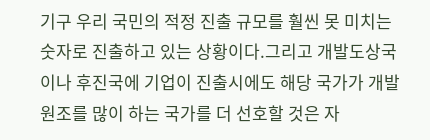기구 우리 국민의 적정 진출 규모를 훨씬 못 미치는 숫자로 진출하고 있는 상황이다.그리고 개발도상국이나 후진국에 기업이 진출시에도 해당 국가가 개발원조를 많이 하는 국가를 더 선호할 것은 자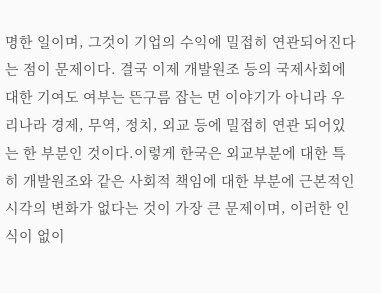명한 일이며, 그것이 기업의 수익에 밀접히 연관되어진다는 점이 문제이다. 결국 이제 개발원조 등의 국제사회에 대한 기여도 여부는 뜬구름 잡는 먼 이야기가 아니라 우리나라 경제, 무역, 정치, 외교 등에 밀접히 연관 되어있는 한 부분인 것이다.이렇게 한국은 외교부분에 대한 특히 개발원조와 같은 사회적 책임에 대한 부분에 근본적인 시각의 변화가 없다는 것이 가장 큰 문제이며, 이러한 인식이 없이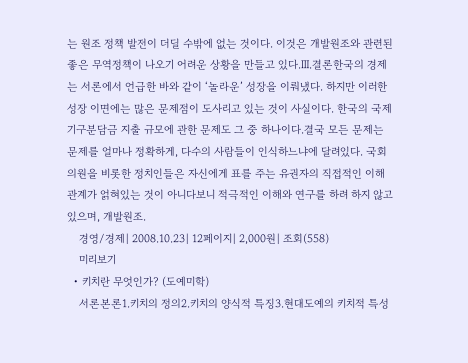는 원조 정책 발전이 더딜 수밖에 없는 것이다. 이것은 개발원조와 관련된 좋은 무역정책이 나오기 어려운 상황을 만들고 있다.Ⅲ.결론한국의 경제는 서론에서 언급한 바와 같이 ‘놀라운’ 성장을 이뤄냈다. 하지만 이러한 성장 이면에는 많은 문제점이 도사리고 있는 것이 사실이다. 한국의 국제기구분담금 지출 규모에 관한 문제도 그 중 하나이다.결국 모든 문제는 문제를 얼마나 정확하게, 다수의 사람들이 인식하느냐에 달려있다. 국회의원을 비롯한 정치인들은 자신에게 표를 주는 유권자의 직접적인 이해관계가 얽혀있는 것이 아니다보니 적극적인 이해와 연구를 하려 하지 않고 있으며, 개발원조.
    경영/경제| 2008.10.23| 12페이지| 2,000원| 조회(558)
    미리보기
  • 키치란 무엇인가? (도예미학)
    서론본론1.키치의 정의2.키치의 양식적 특징3.현대도예의 키치적 특성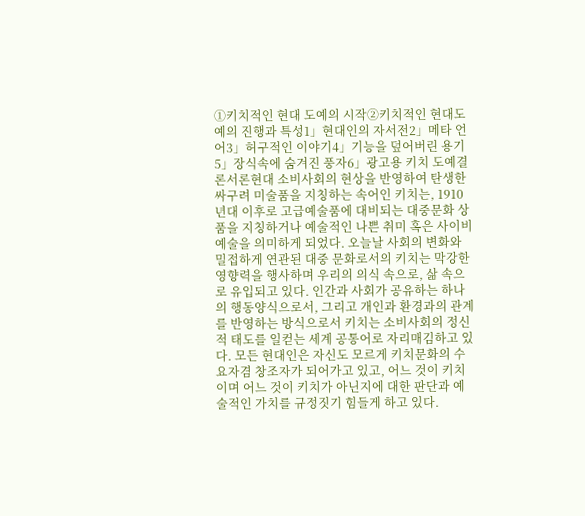①키치적인 현대 도예의 시작②키치적인 현대도예의 진행과 특성1」현대인의 자서전2」메타 언어3」허구적인 이야기4」기능을 덮어버린 용기5」장식속에 숨겨진 풍자6」광고용 키치 도예결론서론현대 소비사회의 현상을 반영하여 탄생한 싸구려 미술품을 지칭하는 속어인 키치는, 1910년대 이후로 고급예술품에 대비되는 대중문화 상품을 지칭하거나 예술적인 나쁜 취미 혹은 사이비예술을 의미하게 되었다. 오늘날 사회의 변화와 밀접하게 연관된 대중 문화로서의 키치는 막강한 영향력을 행사하며 우리의 의식 속으로, 삶 속으로 유입되고 있다. 인간과 사회가 공유하는 하나의 행동양식으로서, 그리고 개인과 환경과의 관계를 반영하는 방식으로서 키치는 소비사회의 정신적 태도를 일컫는 세계 공통어로 자리매김하고 있다. 모든 현대인은 자신도 모르게 키치문화의 수요자겸 창조자가 되어가고 있고, 어느 것이 키치이며 어느 것이 키치가 아닌지에 대한 판단과 예술적인 가치를 규정짓기 힘들게 하고 있다.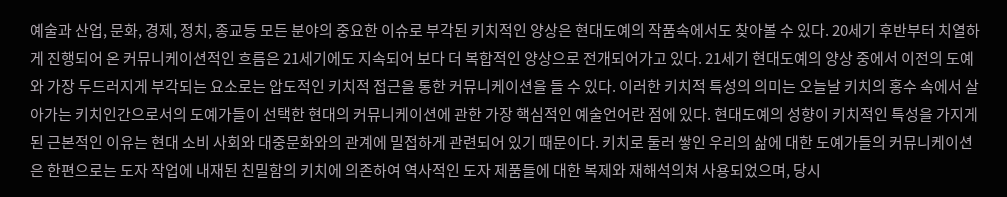예술과 산업, 문화, 경제, 정치, 종교등 모든 분야의 중요한 이슈로 부각된 키치적인 양상은 현대도예의 작품속에서도 찾아볼 수 있다. 20세기 후반부터 치열하게 진행되어 온 커뮤니케이션적인 흐름은 21세기에도 지속되어 보다 더 복합적인 양상으로 전개되어가고 있다. 21세기 현대도예의 양상 중에서 이전의 도예와 가장 두드러지게 부각되는 요소로는 압도적인 키치적 접근을 통한 커뮤니케이션을 들 수 있다. 이러한 키치적 특성의 의미는 오늘날 키치의 홍수 속에서 살아가는 키치인간으로서의 도예가들이 선택한 현대의 커뮤니케이션에 관한 가장 핵심적인 예술언어란 점에 있다. 현대도예의 성향이 키치적인 특성을 가지게 된 근본적인 이유는 현대 소비 사회와 대중문화와의 관계에 밀접하게 관련되어 있기 때문이다. 키치로 둘러 쌓인 우리의 삶에 대한 도예가들의 커뮤니케이션은 한편으로는 도자 작업에 내재된 친밀함의 키치에 의존하여 역사적인 도자 제품들에 대한 복제와 재해석의쳐 사용되었으며, 당시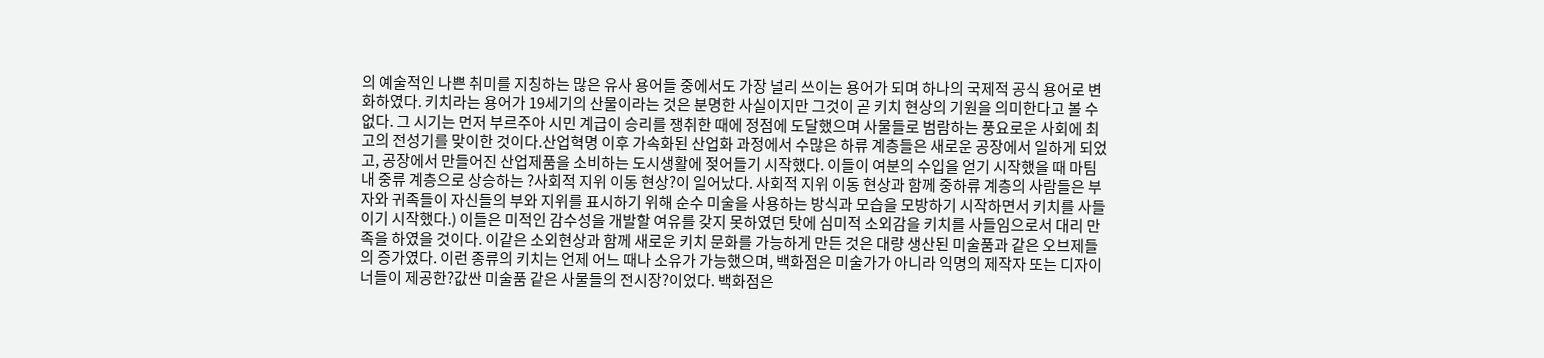의 예술적인 나쁜 취미를 지칭하는 많은 유사 용어들 중에서도 가장 널리 쓰이는 용어가 되며 하나의 국제적 공식 용어로 변화하였다. 키치라는 용어가 19세기의 산물이라는 것은 분명한 사실이지만 그것이 곧 키치 현상의 기원을 의미한다고 볼 수 없다. 그 시기는 먼저 부르주아 시민 계급이 승리를 쟁취한 때에 정점에 도달했으며 사물들로 범람하는 풍요로운 사회에 최고의 전성기를 맞이한 것이다.산업혁명 이후 가속화된 산업화 과정에서 수많은 하류 계층들은 새로운 공장에서 일하게 되었고, 공장에서 만들어진 산업제품을 소비하는 도시생활에 젖어들기 시작했다. 이들이 여분의 수입을 얻기 시작했을 때 마팀내 중류 계층으로 상승하는 ?사회적 지위 이동 현상?이 일어났다. 사회적 지위 이동 현상과 함께 중하류 계층의 사람들은 부자와 귀족들이 자신들의 부와 지위를 표시하기 위해 순수 미술을 사용하는 방식과 모습을 모방하기 시작하면서 키치를 사들이기 시작했다.) 이들은 미적인 감수성을 개발할 여유를 갖지 못하였던 탓에 심미적 소외감을 키치를 사들임으로서 대리 만족을 하였을 것이다. 이같은 소외현상과 함께 새로운 키치 문화를 가능하게 만든 것은 대량 생산된 미술품과 같은 오브제들의 증가였다. 이런 종류의 키치는 언제 어느 때나 소유가 가능했으며, 백화점은 미술가가 아니라 익명의 제작자 또는 디자이너들이 제공한?값싼 미술품 같은 사물들의 전시장?이었다. 백화점은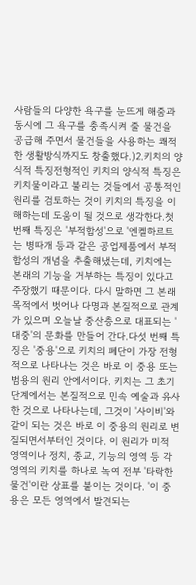사람들의 다양한 욕구를 눈뜨게 해줌과 동시에 그 욕구를 충족시켜 줄 물건을 공급해 주면서 물건들을 사용하는 쾌적한 생활방식까지도 창출했다.)2.키치의 양식적 특징전형적인 키치의 양식적 특징은 키치물이라고 불리는 것들에서 공통적인 원리를 검토하는 것이 키치의 특징을 이해하는데 도움이 될 것으로 생각한다.첫 번째 특징은 '부적합성'으로 '엔켈하르트는 병따개 등과 같은 공업제품에서 부적합성의 개념을 추출해냈는데, 키치에는 본래의 기능을 거부하는 특징이 있다고 주장했기 때문이다. 다시 말하면 그 본래 목적에서 벗어나 다명과 본질적으로 관계가 있으며 오늘날 중산층으로 대표되는 '대중'의 문화를 만들어 간다.다섯 번째 특징은 '중용'으로 키치의 폐단이 가장 전형적으로 나타나는 것은 바로 이 중용 또는 범용의 원리 안에서이다. 키치는 그 초기 단계에서는 본질적으로 민속 예술과 유사한 것으로 나타나는데, 그것이 '사이비'와 같이 되는 것은 바로 이 중용의 원리로 변질되면서부터인 것이다. 이 원리가 미적 영역이나 정치, 종교, 기능의 영역 등 각 영역의 키치를 하나로 녹여 전부 '타락한 물건'이란 상표를 붙이는 것이다. '이 중용은 모든 영역에서 발견되는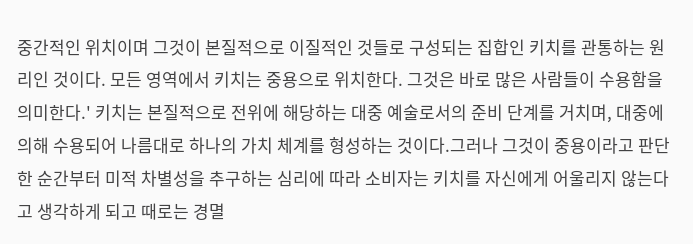중간적인 위치이며 그것이 본질적으로 이질적인 것들로 구성되는 집합인 키치를 관통하는 원리인 것이다. 모든 영역에서 키치는 중용으로 위치한다. 그것은 바로 많은 사람들이 수용함을 의미한다.' 키치는 본질적으로 전위에 해당하는 대중 예술로서의 준비 단계를 거치며, 대중에 의해 수용되어 나름대로 하나의 가치 체계를 형성하는 것이다.그러나 그것이 중용이라고 판단한 순간부터 미적 차별성을 추구하는 심리에 따라 소비자는 키치를 자신에게 어울리지 않는다고 생각하게 되고 때로는 경멸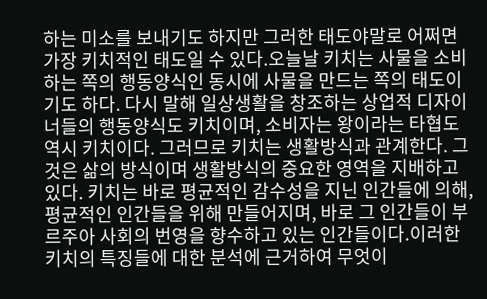하는 미소를 보내기도 하지만 그러한 태도야말로 어쩌면 가장 키치적인 태도일 수 있다.오늘날 키치는 사물을 소비하는 쪽의 행동양식인 동시에 사물을 만드는 쪽의 태도이기도 하다. 다시 말해 일상생활을 창조하는 상업적 디자이너들의 행동양식도 키치이며, 소비자는 왕이라는 타협도 역시 키치이다. 그러므로 키치는 생활방식과 관계한다. 그것은 삶의 방식이며 생활방식의 중요한 영역을 지배하고 있다. 키치는 바로 평균적인 감수성을 지닌 인간들에 의해, 평균적인 인간들을 위해 만들어지며, 바로 그 인간들이 부르주아 사회의 번영을 향수하고 있는 인간들이다.이러한 키치의 특징들에 대한 분석에 근거하여 무엇이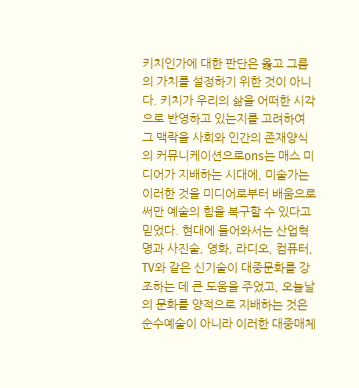키치인가에 대한 판단은 옳고 그름의 가치를 설정하기 위한 것이 아니다. 키치가 우리의 삶을 어떠한 시각으로 반영하고 있는지를 고려하여 그 맥락을 사회와 인간의 존재양식의 커뮤니케이션으로ons는 매스 미디어가 지배하는 시대에, 미술가는 이러한 것을 미디어로부터 배움으로써만 예술의 힘을 복구할 수 있다고 믿었다. 현대에 들어와서는 산업혁명과 사진술, 영화, 라디오, 컴퓨터, TV와 같은 신기술이 대중문화를 강조하는 데 큰 도움을 주었고, 오늘날의 문화를 양적으로 지배하는 것은 순수예술이 아니라 이러한 대중매체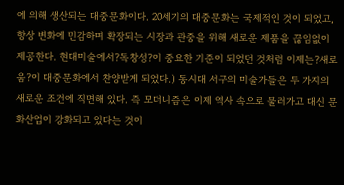에 의해 생산되는 대중문화이다. 20세기의 대중문화는 국제적인 것이 되었고, 항상 변화에 민감하며 확장되는 시장과 관중을 위해 새로운 제품을 끊임없이 제공한다. 현대미술에서?독창성?이 중요한 기준이 되었던 것처럼 이제는?새로움?이 대중문화에서 찬양받게 되었다.) 동시대 서구의 미술가들은 두 가지의 새로운 조건에 직면해 있다. 즉 모더니즘은 이제 역사 속으로 물러가고 대신 문화산업이 강화되고 있다는 것이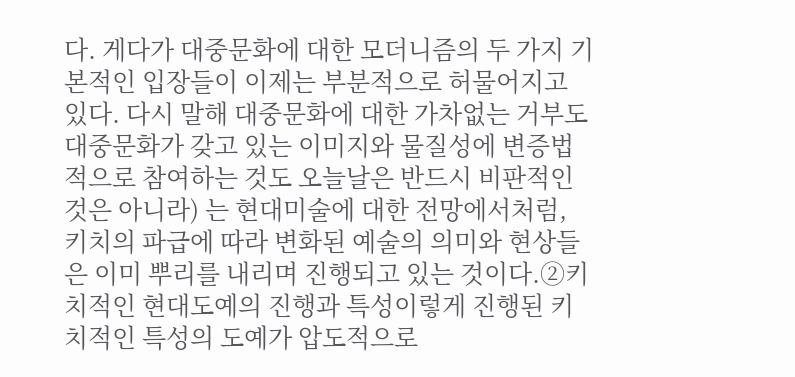다. 게다가 대중문화에 대한 모더니즘의 두 가지 기본적인 입장들이 이제는 부분적으로 허물어지고 있다. 다시 말해 대중문화에 대한 가차없는 거부도 대중문화가 갖고 있는 이미지와 물질성에 변증법적으로 참여하는 것도 오늘날은 반드시 비판적인 것은 아니라) 는 현대미술에 대한 전망에서처럼, 키치의 파급에 따라 변화된 예술의 의미와 현상들은 이미 뿌리를 내리며 진행되고 있는 것이다.②키치적인 현대도예의 진행과 특성이렇게 진행된 키치적인 특성의 도예가 압도적으로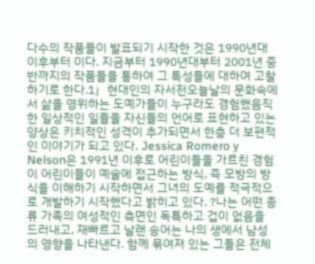다수의 작품들이 발표되기 시작한 것은 1990년대 이후부터 이다. 지금부터 1990년대부터 2001년 중반까지의 작품들을 통하여 그 특성들에 대하여 고찰하기로 한다.1」현대인의 자서전오늘날의 문화속에서 삶을 영위하는 도예가들이 누구라도 경험했음직한 일상적인 일들을 자신들의 언어로 표현하고 있는 양상은 키치적인 성격이 추가되면서 한층 더 보편적인 이야기가 되고 있다. Jessica Romero y Nelson은 1991년 이후로 어린이들을 가르친 경험이 어린이들이 예술에 접근하는 방식, 즉 모방의 방식을 이해하기 시작하면서 그녀의 도예를 적극적으로 개발하기 시작했다고 밝히고 있다. ?나는 어떤 종류 가족의 여성적인 측면인 독특하고 겁이 없음을 드러내고, 재빠르고 날랜 송어는 나의 생에서 남성의 영향을 나타낸다. 함께 묶여져 있는 그들은 전체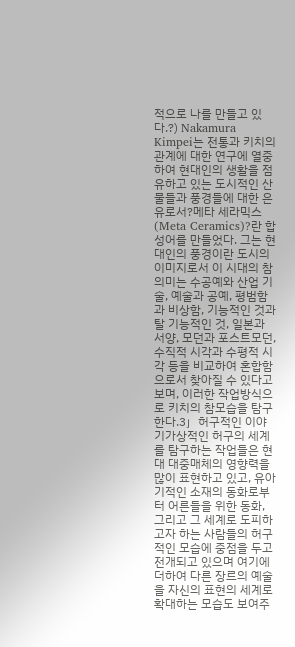적으로 나를 만들고 있다.?) Nakamura Kimpei는 전통과 키치의 관계에 대한 연구에 열중하여 현대인의 생활을 점유하고 있는 도시적인 산물들과 풍경들에 대한 은유로서?메타 세라믹스(Meta Ceramics)?란 합성어를 만들었다. 그는 현대인의 풍경이란 도시의 이미지로서 이 시대의 참의미는 수공예와 산업 기술, 예술과 공예, 평범함과 비상함, 기능적인 것과 탈 기능적인 것, 일본과 서양, 모던과 포스트모던, 수직적 시각과 수평적 시각 등을 비교하여 혼합함으로서 찾아질 수 있다고 보며, 이러한 작업방식으로 키치의 참모습을 탐구한다.3」허구적인 이야기가상적인 허구의 세계를 탐구하는 작업들은 현대 대중매체의 영향력을 많이 표현하고 있고, 유아기적인 소재의 동화로부터 어른들을 위한 동화, 그리고 그 세계로 도피하고자 하는 사람들의 허구적인 모습에 중점을 두고 전개되고 있으며 여기에 더하여 다른 장르의 예술을 자신의 표현의 세계로 확대하는 모습도 보여주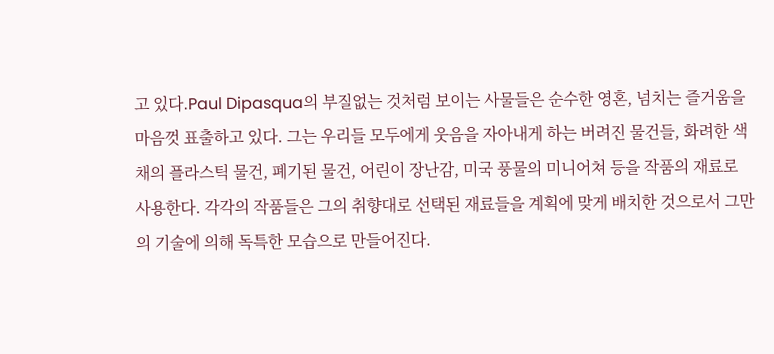고 있다.Paul Dipasqua의 부질없는 것처럼 보이는 사물들은 순수한 영혼, 넘치는 즐거움을 마음껏 표출하고 있다. 그는 우리들 모두에게 웃음을 자아내게 하는 버려진 물건들, 화려한 색채의 플라스틱 물건, 폐기된 물건, 어린이 장난감, 미국 풍물의 미니어쳐 등을 작품의 재료로 사용한다. 각각의 작품들은 그의 취향대로 선택된 재료들을 계획에 맞게 배치한 것으로서 그만의 기술에 의해 독특한 모습으로 만들어진다.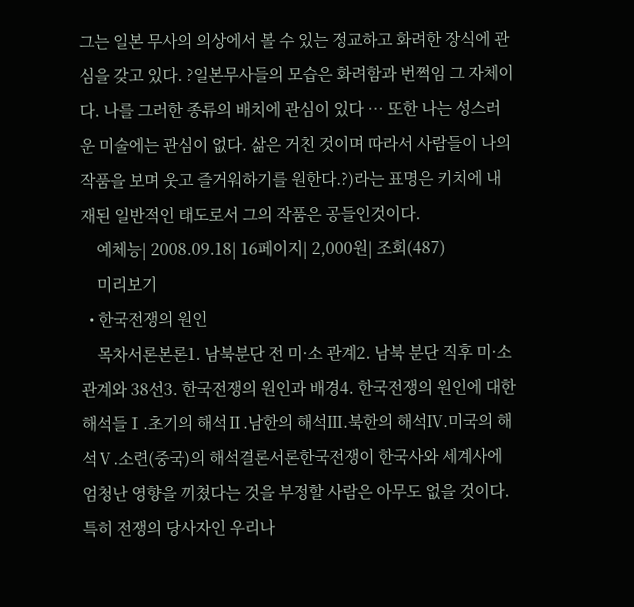그는 일본 무사의 의상에서 볼 수 있는 정교하고 화려한 장식에 관심을 갖고 있다. ?일본무사들의 모습은 화려함과 번쩍임 그 자체이다. 나를 그러한 종류의 배치에 관심이 있다 … 또한 나는 성스러운 미술에는 관심이 없다. 삶은 거친 것이며 따라서 사람들이 나의 작품을 보며 웃고 즐거워하기를 원한다.?)라는 표명은 키치에 내재된 일반적인 태도로서 그의 작품은 공들인것이다.
    예체능| 2008.09.18| 16페이지| 2,000원| 조회(487)
    미리보기
  • 한국전쟁의 원인
    목차서론본론1. 남북분단 전 미·소 관계2. 남북 분단 직후 미·소 관계와 38선3. 한국전쟁의 원인과 배경4. 한국전쟁의 원인에 대한 해석들Ⅰ.초기의 해석Ⅱ.남한의 해석Ⅲ.북한의 해석Ⅳ.미국의 해석Ⅴ.소련(중국)의 해석결론서론한국전쟁이 한국사와 세계사에 엄청난 영향을 끼쳤다는 것을 부정할 사람은 아무도 없을 것이다. 특히 전쟁의 당사자인 우리나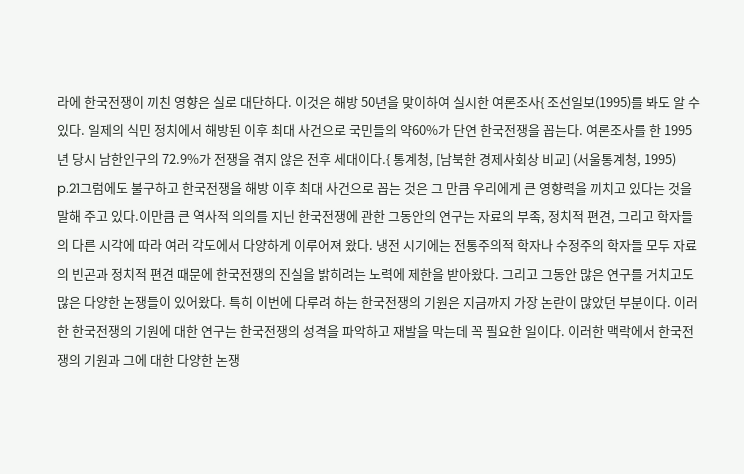라에 한국전쟁이 끼친 영향은 실로 대단하다. 이것은 해방 50년을 맞이하여 실시한 여론조사{ 조선일보(1995)를 봐도 알 수 있다. 일제의 식민 정치에서 해방된 이후 최대 사건으로 국민들의 약60%가 단연 한국전쟁을 꼽는다. 여론조사를 한 1995년 당시 남한인구의 72.9%가 전쟁을 겪지 않은 전후 세대이다.{ 통계청, [남북한 경제사회상 비교] (서울통계청, 1995) p.21그럼에도 불구하고 한국전쟁을 해방 이후 최대 사건으로 꼽는 것은 그 만큼 우리에게 큰 영향력을 끼치고 있다는 것을 말해 주고 있다.이만큼 큰 역사적 의의를 지닌 한국전쟁에 관한 그동안의 연구는 자료의 부족, 정치적 편견, 그리고 학자들의 다른 시각에 따라 여러 각도에서 다양하게 이루어져 왔다. 냉전 시기에는 전통주의적 학자나 수정주의 학자들 모두 자료의 빈곤과 정치적 편견 때문에 한국전쟁의 진실을 밝히려는 노력에 제한을 받아왔다. 그리고 그동안 많은 연구를 거치고도 많은 다양한 논쟁들이 있어왔다. 특히 이번에 다루려 하는 한국전쟁의 기원은 지금까지 가장 논란이 많았던 부분이다. 이러한 한국전쟁의 기원에 대한 연구는 한국전쟁의 성격을 파악하고 재발을 막는데 꼭 필요한 일이다. 이러한 맥락에서 한국전쟁의 기원과 그에 대한 다양한 논쟁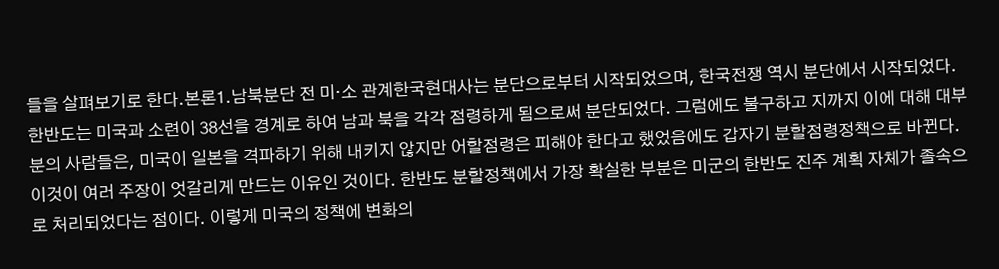들을 살펴보기로 한다.본론1.남북분단 전 미·소 관계한국현대사는 분단으로부터 시작되었으며, 한국전쟁 역시 분단에서 시작되었다. 한반도는 미국과 소련이 38선을 경계로 하여 남과 북을 각각 점령하게 됨으로써 분단되었다. 그럼에도 불구하고 지까지 이에 대해 대부분의 사람들은, 미국이 일본을 격파하기 위해 내키지 않지만 어할점령은 피해야 한다고 했었음에도 갑자기 분할점령정책으로 바뀐다. 이것이 여러 주장이 엇갈리게 만드는 이유인 것이다. 한반도 분할정책에서 가장 확실한 부분은 미군의 한반도 진주 계획 자체가 졸속으로 처리되었다는 점이다. 이렇게 미국의 정책에 변화의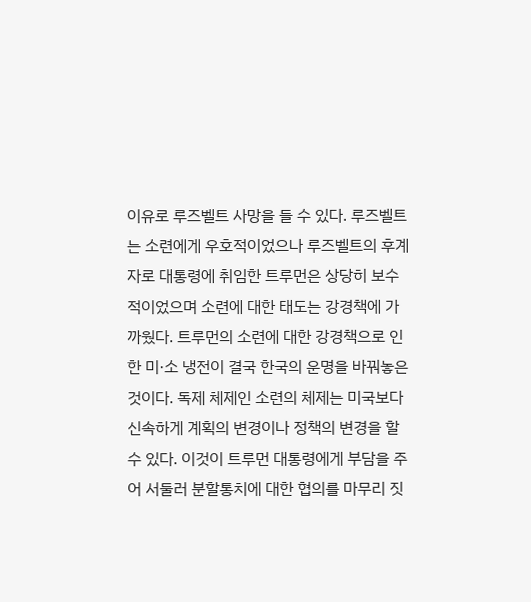이유로 루즈벨트 사망을 들 수 있다. 루즈벨트는 소련에게 우호적이었으나 루즈벨트의 후계자로 대통령에 취임한 트루먼은 상당히 보수적이었으며 소련에 대한 태도는 강경책에 가까웠다. 트루먼의 소련에 대한 강경책으로 인한 미·소 냉전이 결국 한국의 운명을 바꿔놓은 것이다. 독제 체제인 소련의 체제는 미국보다 신속하게 계획의 변경이나 정책의 변경을 할 수 있다. 이것이 트루먼 대통령에게 부담을 주어 서둘러 분할통치에 대한 협의를 마무리 짓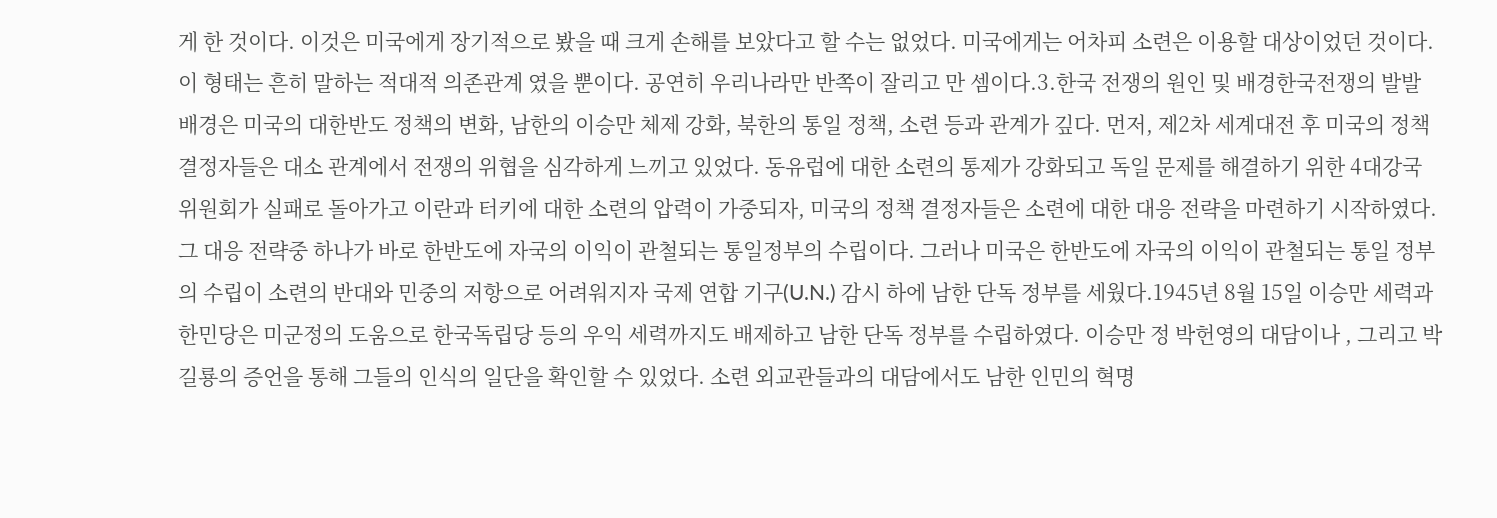게 한 것이다. 이것은 미국에게 장기적으로 봤을 때 크게 손해를 보았다고 할 수는 없었다. 미국에게는 어차피 소련은 이용할 대상이었던 것이다. 이 형태는 흔히 말하는 적대적 의존관계 였을 뿐이다. 공연히 우리나라만 반쪽이 잘리고 만 셈이다.3.한국 전쟁의 원인 및 배경한국전쟁의 발발 배경은 미국의 대한반도 정책의 변화, 남한의 이승만 체제 강화, 북한의 통일 정책, 소련 등과 관계가 깊다. 먼저, 제2차 세계대전 후 미국의 정책 결정자들은 대소 관계에서 전쟁의 위협을 심각하게 느끼고 있었다. 동유럽에 대한 소련의 통제가 강화되고 독일 문제를 해결하기 위한 4대강국 위원회가 실패로 돌아가고 이란과 터키에 대한 소련의 압력이 가중되자, 미국의 정책 결정자들은 소련에 대한 대응 전략을 마련하기 시작하였다. 그 대응 전략중 하나가 바로 한반도에 자국의 이익이 관철되는 통일정부의 수립이다. 그러나 미국은 한반도에 자국의 이익이 관철되는 통일 정부의 수립이 소련의 반대와 민중의 저항으로 어려워지자 국제 연합 기구(U.N.) 감시 하에 남한 단독 정부를 세웠다.1945년 8월 15일 이승만 세력과 한민당은 미군정의 도움으로 한국독립당 등의 우익 세력까지도 배제하고 남한 단독 정부를 수립하였다. 이승만 정 박헌영의 대담이나 , 그리고 박길룡의 증언을 통해 그들의 인식의 일단을 확인할 수 있었다. 소련 외교관들과의 대담에서도 남한 인민의 혁명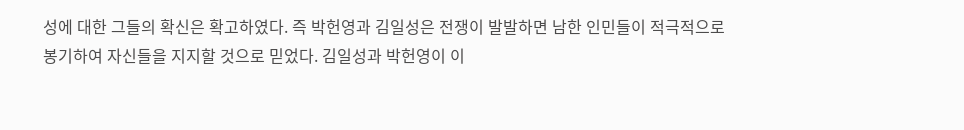성에 대한 그들의 확신은 확고하였다. 즉 박헌영과 김일성은 전쟁이 발발하면 남한 인민들이 적극적으로 봉기하여 자신들을 지지할 것으로 믿었다. 김일성과 박헌영이 이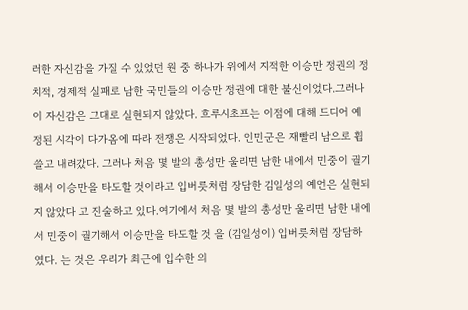러한 자신감을 가질 수 있었던 원 중 하나가 위에서 지적한 이승만 정권의 정치적, 경제적 실패로 남한 국민들의 이승만 정권에 대한 불신이었다.그러나 이 자신감은 그대로 실현되지 않았다. 흐루시초프는 이점에 대해 드디어 예정된 시각이 다가옴에 따라 전쟁은 시작되었다. 인민군은 재빨리 남으로 휩쓸고 내려갔다. 그러나 처음 몇 발의 총성만 울리면 남한 내에서 민중이 궐기해서 이승만을 타도할 것이라고 입버릇처럼 장담한 김일성의 예언은 실현되지 않았다 고 진술하고 있다.여기에서 처음 몇 발의 총성만 울리면 남한 내에서 민중이 궐기해서 이승만을 타도할 것 을 (김일성이) 입버릇처럼 장담하였다. 는 것은 우리가 최근에 입수한 의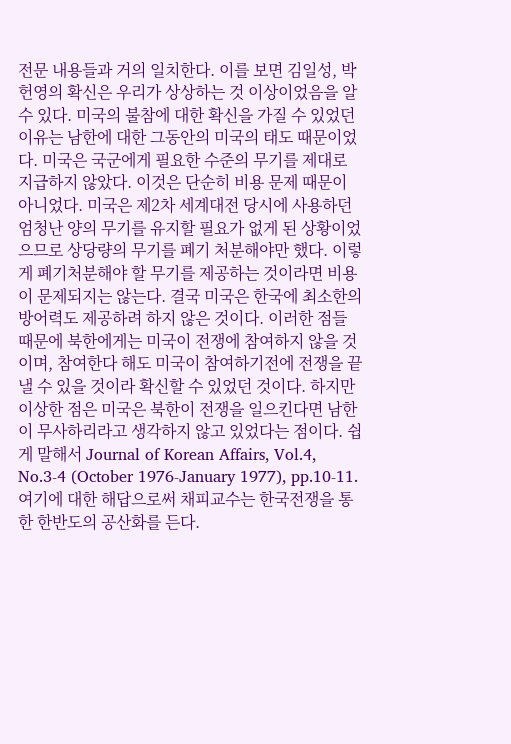전문 내용들과 거의 일치한다. 이를 보면 김일성, 박헌영의 확신은 우리가 상상하는 것 이상이었음을 알 수 있다. 미국의 불참에 대한 확신을 가질 수 있었던 이유는 남한에 대한 그동안의 미국의 태도 때문이었다. 미국은 국군에게 필요한 수준의 무기를 제대로 지급하지 않았다. 이것은 단순히 비용 문제 때문이 아니었다. 미국은 제2차 세계대전 당시에 사용하던 엄청난 양의 무기를 유지할 필요가 없게 된 상황이었으므로 상당량의 무기를 폐기 처분해야만 했다. 이렇게 폐기처분해야 할 무기를 제공하는 것이라면 비용이 문제되지는 않는다. 결국 미국은 한국에 최소한의 방어력도 제공하려 하지 않은 것이다. 이러한 점들 때문에 북한에게는 미국이 전쟁에 참여하지 않을 것이며, 참여한다 해도 미국이 참여하기전에 전쟁을 끝낼 수 있을 것이라 확신할 수 있었던 것이다. 하지만 이상한 점은 미국은 북한이 전쟁을 일으킨다면 남한이 무사하리라고 생각하지 않고 있었다는 점이다. 쉽게 말해서 Journal of Korean Affairs, Vol.4, No.3-4 (October 1976-January 1977), pp.10-11.여기에 대한 해답으로써 채피교수는 한국전쟁을 통한 한반도의 공산화를 든다.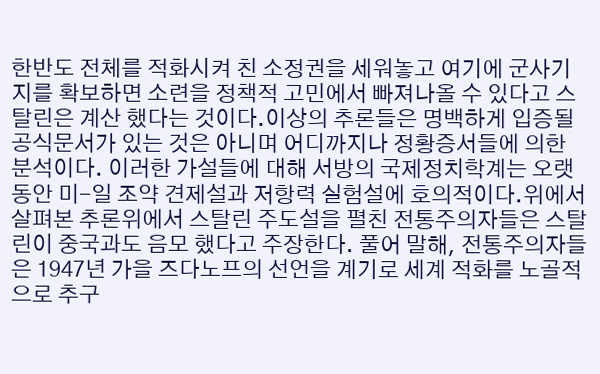한반도 전체를 적화시켜 친 소정권을 세워놓고 여기에 군사기지를 확보하면 소련을 정책적 고민에서 빠져나올 수 있다고 스탈린은 계산 했다는 것이다.이상의 추론들은 명백하게 입증될 공식문서가 있는 것은 아니며 어디까지나 정황증서들에 의한 분석이다. 이러한 가설들에 대해 서방의 국제정치학계는 오랫동안 미-일 조약 견제설과 저항력 실험설에 호의적이다.위에서 살펴본 추론위에서 스탈린 주도설을 펼친 전통주의자들은 스탈린이 중국과도 음모 했다고 주장한다. 풀어 말해, 전통주의자들은 1947년 가을 즈다노프의 선언을 계기로 세계 적화를 노골적으로 추구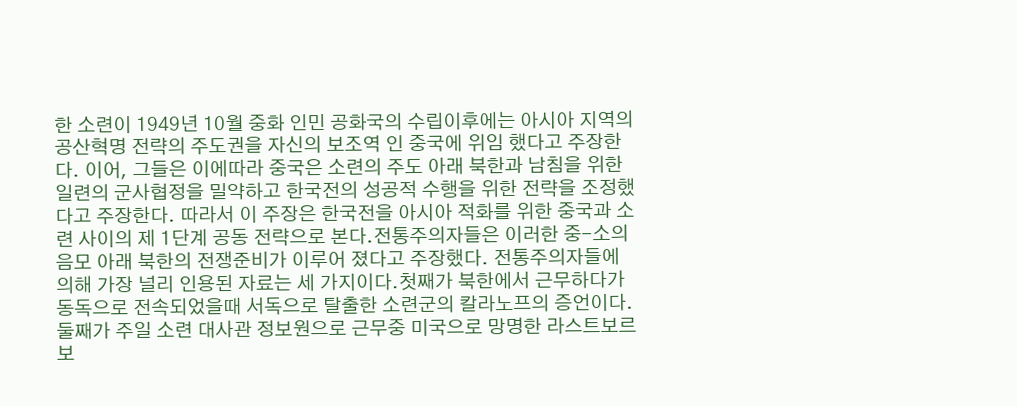한 소련이 1949년 10월 중화 인민 공화국의 수립이후에는 아시아 지역의 공산혁명 전략의 주도권을 자신의 보조역 인 중국에 위임 했다고 주장한다. 이어, 그들은 이에따라 중국은 소련의 주도 아래 북한과 남침을 위한 일련의 군사협정을 밀약하고 한국전의 성공적 수행을 위한 전략을 조정했다고 주장한다. 따라서 이 주장은 한국전을 아시아 적화를 위한 중국과 소련 사이의 제 1단계 공동 전략으로 본다.전통주의자들은 이러한 중-소의 음모 아래 북한의 전쟁준비가 이루어 졌다고 주장했다. 전통주의자들에 의해 가장 널리 인용된 자료는 세 가지이다.첫째가 북한에서 근무하다가 동독으로 전속되었을때 서독으로 탈출한 소련군의 칼라노프의 증언이다. 둘째가 주일 소련 대사관 정보원으로 근무중 미국으로 망명한 라스트보르보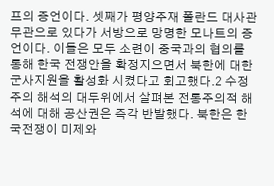프의 증언이다. 셋째가 평양주재 폴란드 대사관 무관으로 있다가 서방으로 망명한 모나트의 증언이다. 이들은 모두 소련이 중국과의 협의를 통해 한국 전쟁안을 확정지으면서 북한에 대한 군사지원을 활성화 시켰다고 회고했다.2 수정주의 해석의 대두위에서 살펴본 전통주의적 해석에 대해 공산권은 즉각 반발했다. 북한은 한국전쟁이 미제와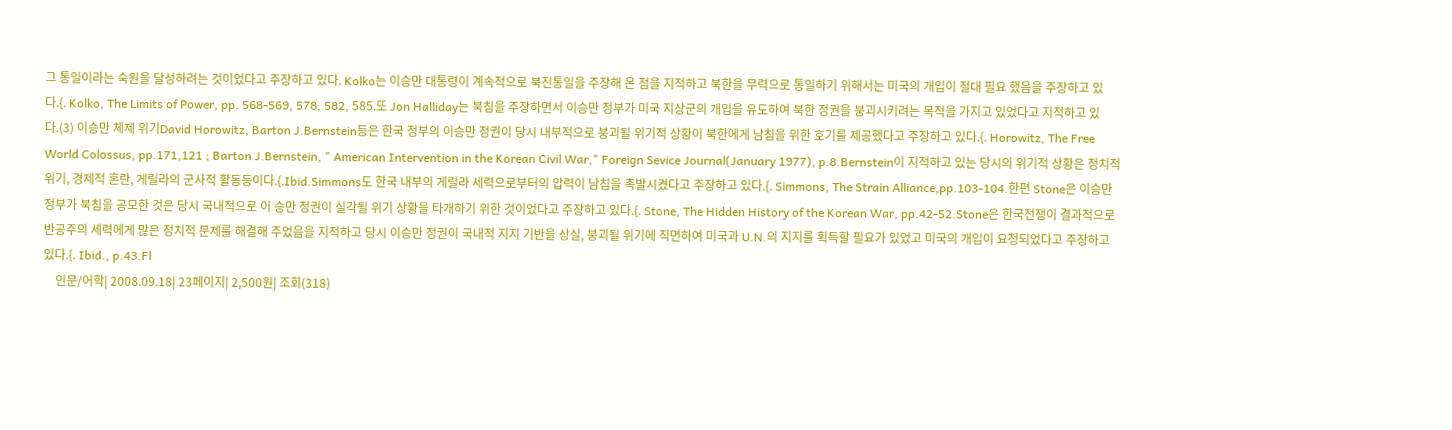그 통일이라는 숙원을 달성하려는 것이었다고 주장하고 있다. Kolko는 이승만 대통령이 계속적으로 북진통일을 주장해 온 점을 지적하고 북한을 무력으로 통일하기 위해서는 미국의 개입이 절대 필요 했음을 주장하고 있다.{. Kolko, The Limits of Power, pp. 568-569, 578, 582, 585.또 Jon Halliday는 북침을 주장하면서 이승만 정부가 미국 지상군의 개입을 유도하여 북한 정권을 붕괴시키려는 목적을 가지고 있었다고 지적하고 있다.(3) 이승만 체제 위기David Horowitz, Barton J.Bernstein등은 한국 정부의 이승만 정권이 당시 내부적으로 붕괴될 위기적 상황이 북한에게 남침을 위한 호기를 제공했다고 주장하고 있다.{. Horowitz, The Free World Colossus, pp.171,121 ; Barton J.Bernstein, " American Intervention in the Korean Civil War," Foreign Sevice Journal(January 1977), p.8.Bernstein이 지적하고 있는 당시의 위기적 상황은 정치적 위기, 경제적 혼란, 게릴라의 군사적 활동등이다.{.Ibid.Simmons도 한국 내부의 게릴라 세력으로부터의 압력이 남침을 촉발시켰다고 주장하고 있다.{. Simmons, The Strain Alliance,pp.103-104.한편 Stone은 이승만 정부가 북침을 공모한 것은 당시 국내적으로 이 승만 정권이 실각될 위기 상황을 타개하기 위한 것이었다고 주장하고 있다.{. Stone, The Hidden History of the Korean War, pp.42-52.Stone은 한국전쟁이 결과적으로 반공주의 세력에게 많은 정치적 문제를 해결해 주었음을 지적하고 당시 이승만 정권이 국내적 지지 기반을 상실, 붕괴될 위기에 직면하여 미국과 U.N.의 지지를 획득할 필요가 있었고 미국의 개입이 요청되었다고 주장하고 있다.{. Ibid., p.43.Fl
    인문/어학| 2008.09.18| 23페이지| 2,500원| 조회(318)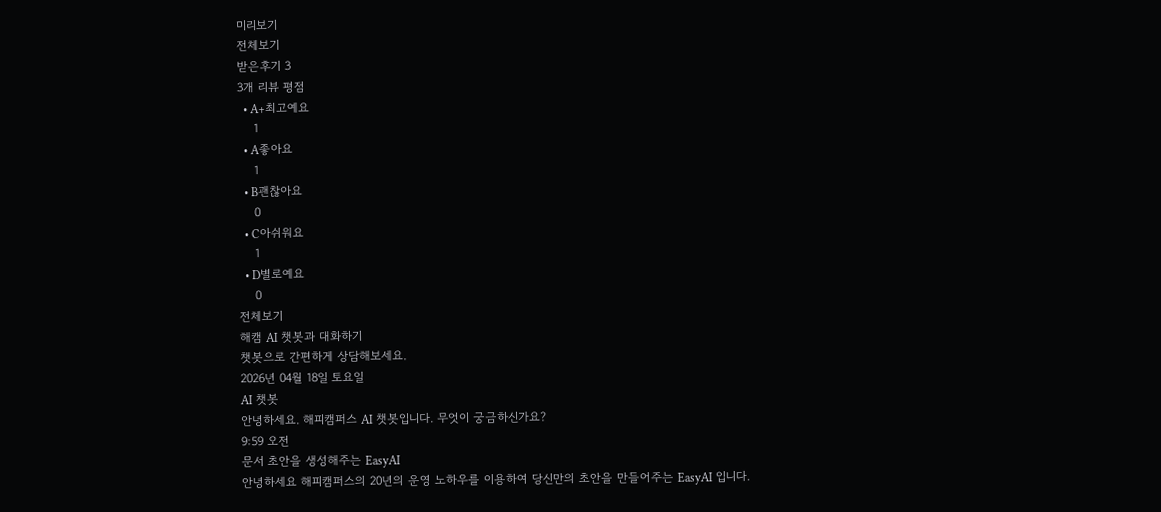미리보기
전체보기
받은후기 3
3개 리뷰 평점
  • A+최고예요
    1
  • A좋아요
    1
  • B괜찮아요
    0
  • C아쉬워요
    1
  • D별로예요
    0
전체보기
해캠 AI 챗봇과 대화하기
챗봇으로 간편하게 상담해보세요.
2026년 04월 18일 토요일
AI 챗봇
안녕하세요. 해피캠퍼스 AI 챗봇입니다. 무엇이 궁금하신가요?
9:59 오전
문서 초안을 생성해주는 EasyAI
안녕하세요 해피캠퍼스의 20년의 운영 노하우를 이용하여 당신만의 초안을 만들어주는 EasyAI 입니다.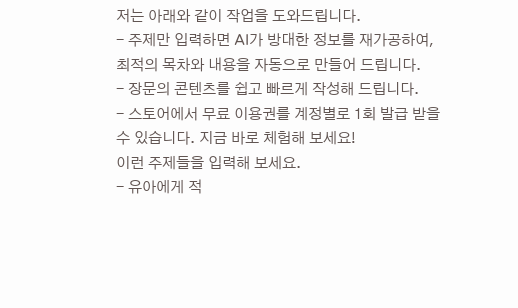저는 아래와 같이 작업을 도와드립니다.
- 주제만 입력하면 AI가 방대한 정보를 재가공하여, 최적의 목차와 내용을 자동으로 만들어 드립니다.
- 장문의 콘텐츠를 쉽고 빠르게 작성해 드립니다.
- 스토어에서 무료 이용권를 계정별로 1회 발급 받을 수 있습니다. 지금 바로 체험해 보세요!
이런 주제들을 입력해 보세요.
- 유아에게 적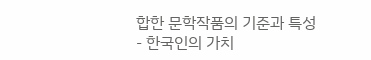합한 문학작품의 기준과 특성
- 한국인의 가치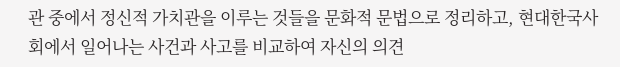관 중에서 정신적 가치관을 이루는 것들을 문화적 문법으로 정리하고, 현대한국사회에서 일어나는 사건과 사고를 비교하여 자신의 의견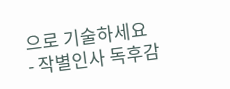으로 기술하세요
- 작별인사 독후감